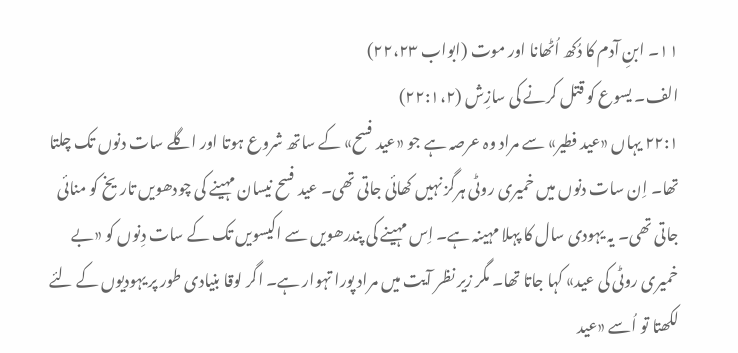۱۱۔ ابنِ آدم کا دُکھ اُٹھانا اور موت (ابواب ۲۲،۲۳)
الف۔ یسوع کو قتل کرنے کی سازِش (۲۲:۱،۲)
۲۲:۱ یہاں «عید فطیر» سے مراد وہ عرصہ ہے جو «عید فسح» کے ساتھ شروع ہوتا اور اگلے سات دنوں تک چلتا تھا۔ اِن سات دنوں میں خمیری روٹی ہرگز نہیں کھائی جاتی تھی۔ عید فسح نیسان مہینے کی چودھویں تاریخ کو منائی جاتی تھی۔ یہ یہودی سال کا پہلا مہینہ ہے۔ اِس مہینے کی پندرھویں سے اکیسویں تک کے سات دِنوں کو «بے خمیری روٹی کی عید» کہا جاتا تھا۔ مگر زیر نظر آیت میں مراد پورا تہوار ہے۔ اگر لوقا بنیادی طور پر یہودیوں کے لئے لکھتا تو اُسے «عید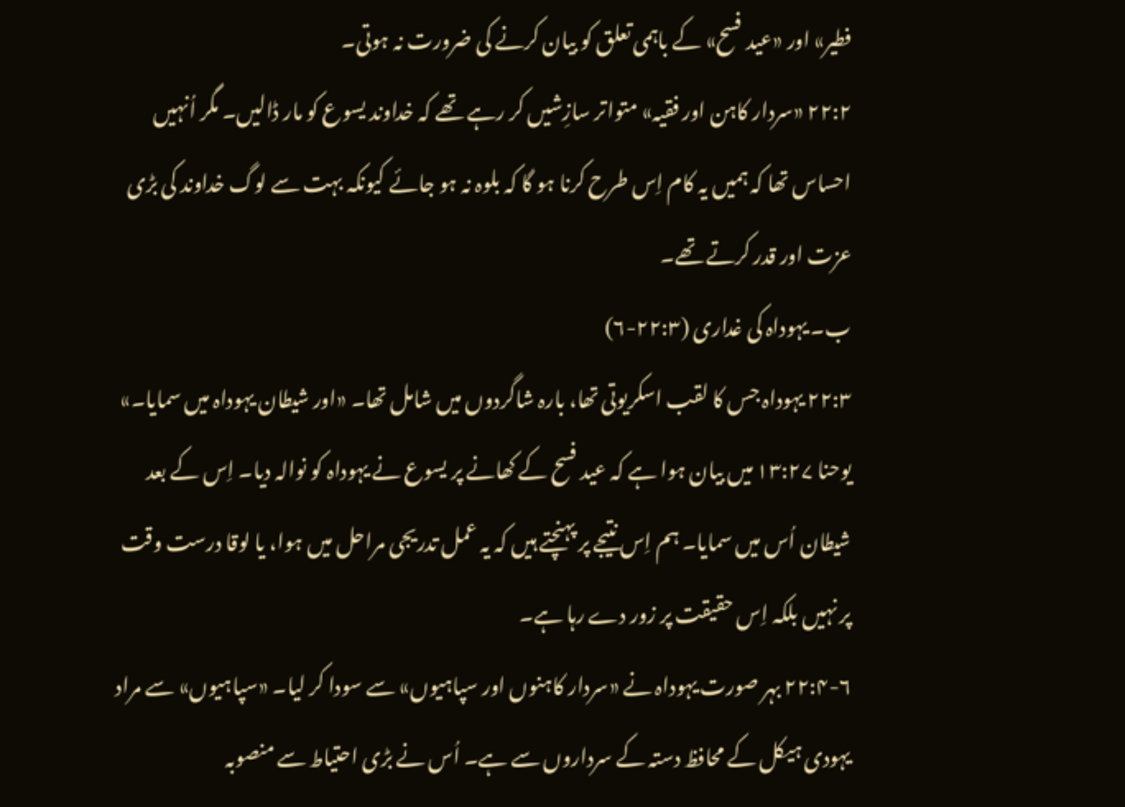فطیر» اور «عید فسح» کے باہمی تعلق کو بیان کرنے کی ضرورت نہ ہوتی۔
۲۲:۲ «سردار کاہن اور فقیہ» متواتر سازِشیں کر رہے تھے کہ خداوند یسوع کو مار ڈالیں۔ مگر اُنہیں احساس تھا کہ ہمیں یہ کام اِس طرح کرنا ہو گا کہ بلوہ نہ ہو جائے کیونکہ بہت سے لوگ خداوند کی بڑی عزت اور قدر کرتے تھے۔
ب۔ یہوداہ کی غداری (۲۲:۳-۶)
۲۲:۳ یہوداہ جس کا لقب اسکریوتی تھا، بارہ شاگردوں میں شامل تھا۔ «اور شیطان یہوداہ میں سمایا۔» یوحنا ۱۳:۲۷ میں بیان ہوا ہے کہ عید فسح کے کھانے پر یسوع نے یہوداہ کو نوالہ دیا۔ اِس کے بعد شیطان اُس میں سمایا۔ ہم اِس نتیجے پر پہنچتے ہیں کہ یہ عمل تدریجی مراحل میں ہوا، یا لوقا درست وقت پر نہیں بلکہ اِس حقیقت پر زور دے رہا ہے۔
۲۲:۴-۶ بہر صورت یہوداہ نے «سردار کاہنوں اور سپاہیوں» سے سودا کر لیا۔ «سپاہیوں» سے مراد یہودی ہیکل کے محافظ دستہ کے سرداروں سے ہے۔ اُس نے بڑی احتیاط سے منصوبہ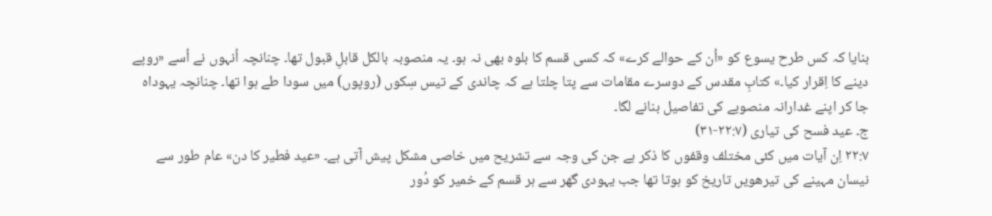بنایا کہ کس طرح یسوع کو «اُن کے حوالے کرے» کہ کسی قسم کا بلوہ بھی نہ ہو۔ یہ منصوبہ بالکل قابلِ قبول تھا۔ چنانچہ اُنہوں نے اُسے «روپے دینے کا اِقرار کیا۔» کتابِ مقدس کے دوسرے مقامات سے پتا چلتا ہے کہ چاندی کے تیس سِکوں (روپوں) میں سودا طے ہوا تھا۔ چنانچہ یہوداہ جا کر اپنے غدارانہ منصوبے کی تفاصیل بنانے لگا۔
ج۔ عید فسح کی تیاری (۲۲:۷-۳۱)
۲۲:۷ اِن آیات میں کئی مختلف وقفوں کا ذکر ہے جن کی وجہ سے تشریح میں خاصی مشکل پیش آتی ہے۔ «عید فطیر کا دن» عام طور سے نیسان مہینے کی تیرھویں تاریخ کو ہوتا تھا جب یہودی گھر سے ہر قسم کے خمیر کو دُور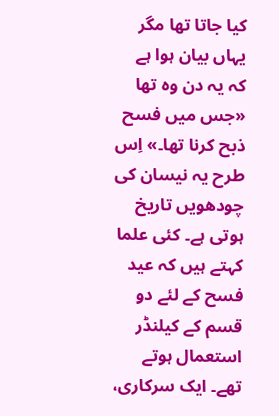کیا جاتا تھا مگر یہاں بیان ہوا ہے کہ یہ دن وہ تھا «جس میں فسح ذبح کرنا تھا۔» اِس طرح یہ نیسان کی چودھویں تاریخ ہوتی ہے۔ کئی علما کہتے ہیں کہ عید فسح کے لئے دو قسم کے کیلنڈر استعمال ہوتے تھے۔ ایک سرکاری،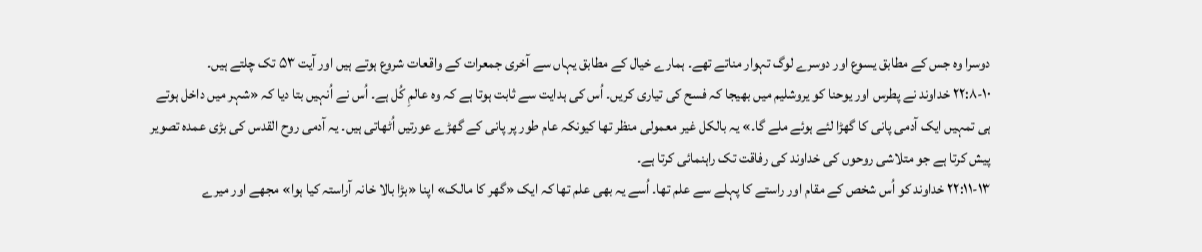دوسرا وہ جس کے مطابق یسوع اور دوسرے لوگ تہوار مناتے تھے۔ ہمارے خیال کے مطابق یہاں سے آخری جمعرات کے واقعات شروع ہوتے ہیں اور آیت ۵۳ تک چلتے ہیں۔
۲۲:۸-۱۰ خداوند نے پطرس اور یوحنا کو یروشلیم میں بھیجا کہ فسح کی تیاری کریں۔ اُس کی ہدایت سے ثابت ہوتا ہے کہ وہ عالمِ کُل ہے۔ اُس نے اُنہیں بتا دیا کہ «شہر میں داخل ہوتے ہی تمہیں ایک آدمی پانی کا گھڑا لئے ہوئے ملے گا۔» یہ بالکل غیر معمولی منظر تھا کیونکہ عام طور پر پانی کے گھڑے عورتیں اُٹھاتی ہیں۔ یہ آدمی روح القدس کی بڑی عمدہ تصویر پیش کرتا ہے جو متلاشی روحوں کی خداوند کی رفاقت تک راہنمائی کرتا ہے۔
۲۲:۱۱-۱۳ خداوند کو اُس شخص کے مقام اور راستے کا پہلے سے علم تھا۔ اُسے یہ بھی علم تھا کہ ایک «گھر کا مالک» اپنا «بڑا بالا خانہ آراستہ کیا ہوا» مجھے اور میرے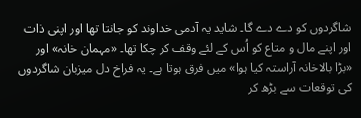شاگردوں کو دے دے گا۔ شاید یہ آدمی خداوند کو جانتا تھا اور اپنی ذات اور اپنے مال و متاع کو اُس کے لئے وقف کر چکا تھا۔ «مہمان خانہ» اور «بڑا بالاخانہ آراستہ کیا ہوا» میں فرق ہوتا ہے۔ یہ فراخ دل میزبان شاگردوں کی توقعات سے بڑھ کر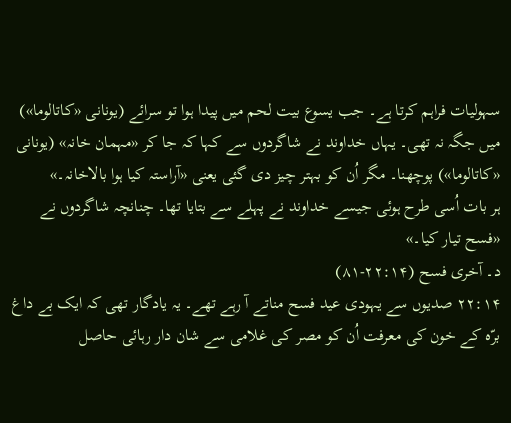سہولیات فراہم کرتا ہے۔ جب یسوع بیت لحم میں پیدا ہوا تو سرائے (یونانی «کاتالوما») میں جگہ نہ تھی۔ یہاں خداوند نے شاگردوں سے کہا کہ جا کر «مہمان خانہ» (یونانی «کاتالوما») پوچھنا۔ مگر اُن کو بہتر چیز دی گئی یعنی «آراستہ کیا ہوا بالاخانہ۔»
ہر بات اُسی طرح ہوئی جیسے خداوند نے پہلے سے بتایا تھا۔ چنانچہ شاگردوں نے «فسح تیار کیا۔»
د۔ آخری فسح (۲۲:۱۴-۸۱)
۲۲:۱۴ صدیوں سے یہودی عید فسح مناتے آ رہے تھے۔ یہ یادگار تھی کہ ایک بے داغ برّہ کے خون کی معرفت اُن کو مصر کی غلامی سے شان دار رہائی حاصل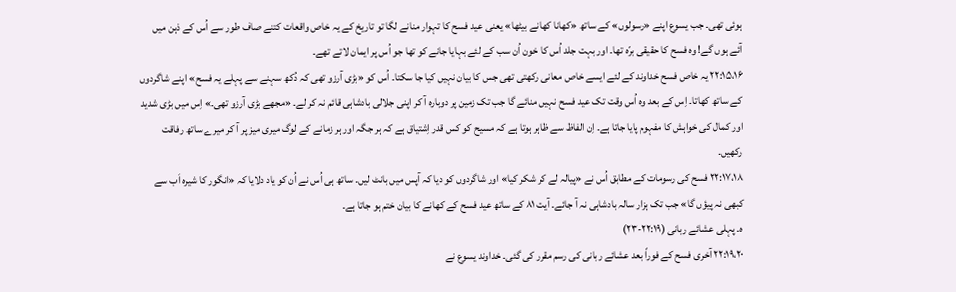ہوئی تھی۔ جب یسوع اپنے «رسولوں» کے ساتھ «کھانا کھانے بیٹھا» یعنی عید فسح کا تہوار منانے لگا تو تاریخ کے یہ خاص واقعات کتنے صاف طور سے اُس کے ذہن میں آئے ہوں گے! وہ فسح کا حقیقی برّہ تھا۔ اور بہت جلد اُس کا خون اُن سب کے لئے بہایا جانے کو تھا جو اُس پر ایمان لاتے تھے۔
۲۲:۱۵،۱۶ یہ خاص فسح خداوند کے لئے ایسے خاص معانی رکھتی تھی جس کا بیان نہیں کیا جا سکتا۔ اُس کو «بڑی آرزو تھی کہ دُکھ سہنے سے پہلے یہ فسح» اپنے شاگردوں کے ساتھ کھاتا۔ اِس کے بعد وہ اُس وقت تک عید فسح نہیں منائے گا جب تک زمین پر دوبارہ آ کر اپنی جلالی بادشاہی قائم نہ کر لے۔ «مجھے بڑی آرزو تھی۔» اِس میں بڑی شدید اور کمال کی خواہش کا مفہوم پایا جاتا ہے۔ اِن الفاظ سے ظاہر ہوتا ہے کہ مسیح کو کس قدر اِشتیاق ہے کہ ہر جگہ اور ہر زمانے کے لوگ میری میز پر آ کر میرے ساتھ رفاقت رکھیں۔
۲۲:۱۷،۱۸ فسح کی رسومات کے مطابق اُس نے «پیالہ لے کر شکر کیا» اور شاگردوں کو دیا کہ آپس میں بانٹ لیں۔ ساتھ ہی اُس نے اُن کو یاد دلایا کہ «انگور کا شیرہ اَب سے کبھی نہ پیؤں گا» جب تک ہزار سالہ بادشاہی نہ آ جائے۔ آیت ۸۱ کے ساتھ عید فسح کے کھانے کا بیان ختم ہو جاتا ہے۔
ہ۔ پہلی عشائے ربانی (۲۲:۱۹-۲۳)
۲۲:۱۹،۲۰ آخری فسح کے فوراً بعد عشائے ربانی کی رسم مقرر کی گئی۔ خداوند یسوع نے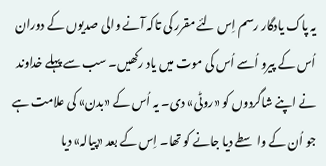یہ پاک یادگار رسم اِس لئے مقرر کی تاکہ آنے والی صدیوں کے دوران اُس کے پیرو اُسے اُس کی موت میں یاد رکھیں۔ سب سے پہلے خداوند نے اپنے شاگردوں کو «روٹی» دی۔ یہ اُس کے «بدن» کی علامت ہے جو اُن کے واسطے دیا جانے کو تھا۔ اِس کے بعد «پیالہ» دیا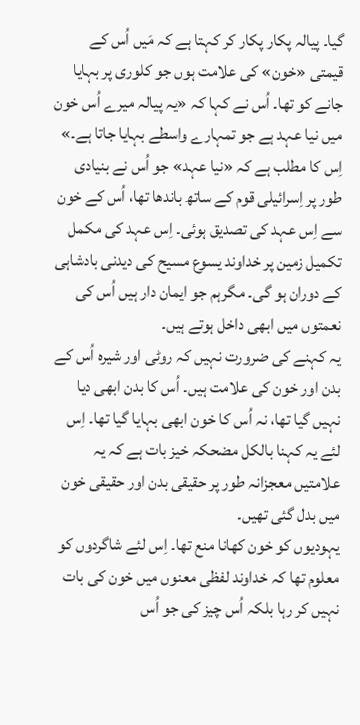گیا۔ پیالہ پکار پکار کر کہتا ہے کہ مَیں اُس کے قیمتی «خون» کی علامت ہوں جو کلوری پر بہایا جانے کو تھا۔ اُس نے کہا کہ «یہ پیالہ میرے اُس خون میں نیا عہد ہے جو تمہارے واسطے بہایا جاتا ہے۔» اِس کا مطلب ہے کہ «نیا عہد» جو اُس نے بنیادی طور پر اِسرائیلی قوم کے ساتھ باندھا تھا، اُس کے خون سے اِس عہد کی تصدیق ہوئی۔ اِس عہد کی مکمل تکمیل زمین پر خداوند یسوع مسیح کی دیدنی بادشاہی کے دوران ہو گی۔ مگرہم جو ایمان دار ہیں اُس کی نعمتوں میں ابھی داخل ہوتے ہیں۔
یہ کہنے کی ضرورت نہیں کہ روٹی اور شیرہ اُس کے بدن اور خون کی علامت ہیں۔ اُس کا بدن ابھی دیا نہیں گیا تھا، نہ اُس کا خون ابھی بہایا گیا تھا۔ اِس لئے یہ کہنا بالکل مضحکہ خیز بات ہے کہ یہ علامتیں معجزانہ طور پر حقیقی بدن اور حقیقی خون میں بدل گئی تھیں۔
یہودیوں کو خون کھانا منع تھا۔ اِس لئے شاگردوں کو معلوم تھا کہ خداوند لفظی معنوں میں خون کی بات نہیں کر رہا بلکہ اُس چیز کی جو اُس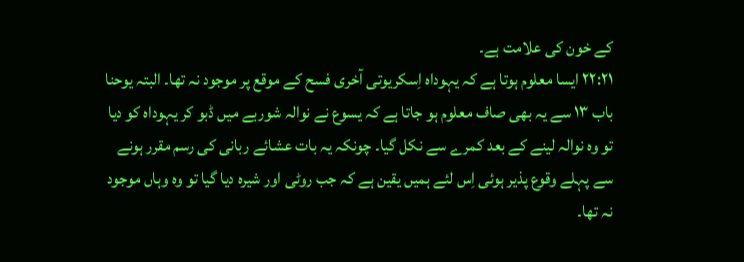کے خون کی علامت ہے۔
۲۲:۲۱ ایسا معلوم ہوتا ہے کہ یہوداہ اِسکریوتی آخری فسح کے موقع پر موجود نہ تھا۔ البتہ یوحنا باب ۱۳ سے یہ بھی صاف معلوم ہو جاتا ہے کہ یسوع نے نوالہ شوربے میں ڈبو کر یہوداہ کو دیا تو وہ نوالہ لینے کے بعد کمرے سے نکل گیا۔ چونکہ یہ بات عشائے ربانی کی رسم مقرر ہونے سے پہلے وقوع پذیر ہوئی اِس لئے ہمیں یقین ہے کہ جب روٹی اور شیرہ دیا گیا تو وہ وہاں موجود نہ تھا۔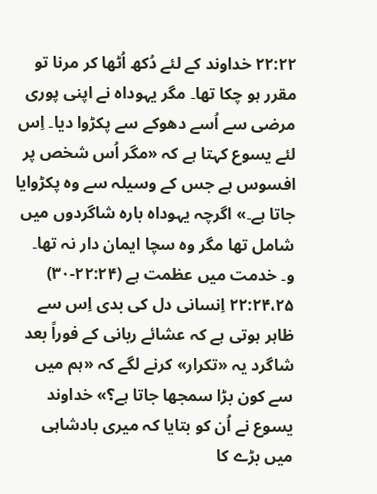۲۲:۲۲ خداوند کے لئے دُکھ اُٹھا کر مرنا تو مقرر ہو چکا تھا۔ مگر یہوداہ نے اپنی پوری مرضی سے اُسے دھوکے سے پکڑوا دیا۔ اِس لئے یسوع کہتا ہے کہ «مگر اُس شخص پر افسوس ہے جس کے وسیلہ سے وہ پکڑوایا جاتا ہے۔» اگرچہ یہوداہ بارہ شاگردوں میں شامل تھا مگر وہ سچا ایمان دار نہ تھا۔
و۔ خدمت میں عظمت ہے (۲۲:۲۴-۳۰)
۲۲:۲۴،۲۵ اِنسانی دل کی بدی اِس سے ظاہر ہوتی ہے کہ عشائے ربانی کے فوراً بعد شاگرد یہ «تکرار» کرنے لگے کہ «ہم میں سے کون بڑا سمجھا جاتا ہے؟» خداوند یسوع نے اُن کو بتایا کہ میری بادشاہی میں بڑے کا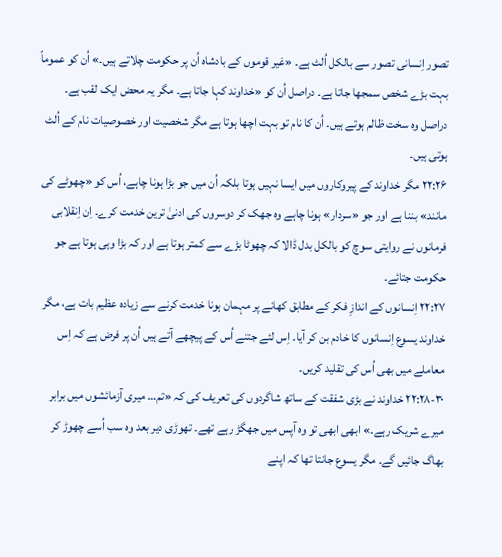تصور اِنسانی تصور سے بالکل اُلٹ ہے۔ «غیر قوموں کے بادشاہ اُن پر حکومت چلاتے ہیں۔» اُن کو عموماً بہت بڑے شخص سمجھا جاتا ہے۔ دراصل اُن کو «خداوند کہا جاتا ہے۔ مگر یہ محض ایک لقب ہے۔ دراصل وہ سخت ظالم ہوتے ہیں۔ اُن کا نام تو بہت اچھا ہوتا ہے مگر شخصیت اور خصوصیات نام کے اُلٹ ہوتی ہیں۔
۲۲:۲۶ مگر خداوند کے پیروکاروں میں ایسا نہیں ہوتا بلکہ اُن میں جو بڑا ہونا چاہے، اُس کو «چھوٹے کی مانند» بننا ہے اور جو «سردار» ہونا چاہے وہ جھک کر دوسروں کی ادنیٰ ترین خدمت کرے۔ اِن اِنقلابی فرمانوں نے روایتی سوچ کو بالکل بدل ڈالا کہ چھوٹا بڑے سے کمتر ہوتا ہے اور کہ بڑا وہی ہوتا ہے جو حکومت جتائے۔
۲۲:۲۷ اِنسانوں کے اندازِ فکر کے مطابق کھانے پر مہمان ہونا خدمت کرنے سے زیادہ عظیم بات ہے، مگر خداوند یسوع اِنسانوں کا خادم بن کر آیا۔ اِس لئے جتنے اُس کے پیچھے آتے ہیں اُن پر فرض ہے کہ اِس معاملے میں بھی اُس کی تقلید کریں۔
۲۲:۲۸-۳۰ خداوند نے بڑی شفقت کے ساتھ شاگردوں کی تعریف کی کہ «تم… میری آزمائشوں میں برابر میرے شریک رہے۔» ابھی ابھی تو وہ آپس میں جھگڑ رہے تھے۔ تھوڑی دیر بعد وہ سب اُسے چھوڑ کر بھاگ جائیں گے۔ مگر یسوع جانتا تھا کہ اپنے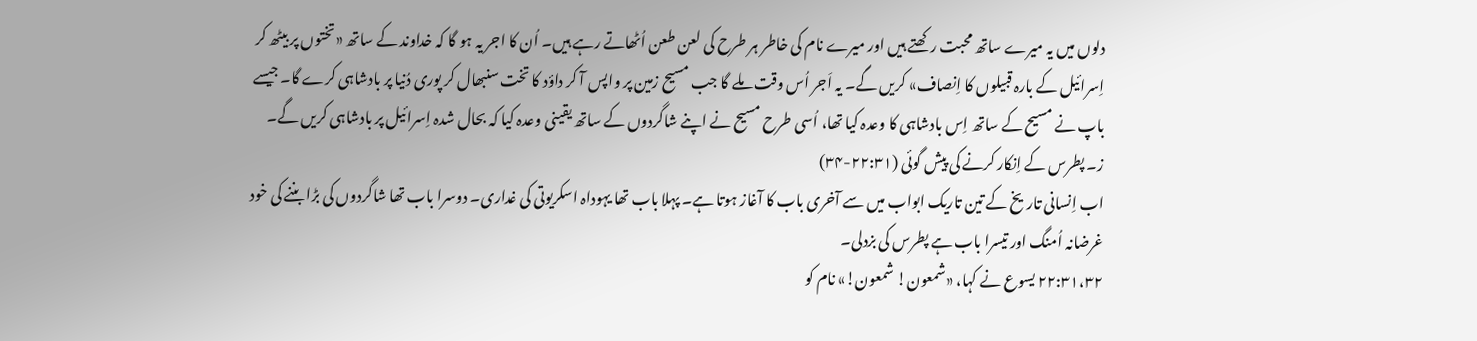دلوں میں یہ میرے ساتھ محبت رکھتے ہیں اور میرے نام کی خاطر ہر طرح کی لعن طعن اُٹھاتے رہے ہیں۔ اُن کا اجر یہ ہو گا کہ خداوند کے ساتھ «تختوں پر بیٹھ کر اِسرائیل کے بارہ قبیلوں کا اِنصاف» کریں گے۔ یہ اَجر اُس وقت ملے گا جب مسیح زمین پر واپس آ کر داؤد کا تخت سنبھال کر پوری دُنیا پر بادشاہی کرے گا۔ جیسے باپ نے مسیح کے ساتھ اِس بادشاہی کا وعدہ کیا تھا، اُسی طرح مسیح نے اپنے شاگردوں کے ساتھ یقینی وعدہ کیا کہ بحال شدہ اِسرائیل پر بادشاہی کریں گے۔
ز۔ پطرس کے اِنکار کرنے کی پیش گوئی (۲۲:۳۱-۳۴)
اب اِنسانی تاریخ کے تین تاریک ابواب میں سے آخری باب کا آغاز ہوتا ہے۔ پہلا باب تھا یہوداہ اسکریوتی کی غداری۔ دوسرا باب تھا شاگردوں کی بڑا بننے کی خود غرضانہ اُمنگ اور تیسرا باب ہے پطرس کی بزدلی۔
۲۲:۳۱،۳۲ یسوع نے کہا، «شمعون! شمعون!» نام کو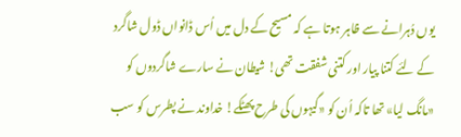یوں دُہرانے سے ظاہر ہوتا ہے کہ مسیح کے دل میں اُس ڈانواں ڈول شاگرد کے لئے کتنا پیار اور کتنی شفقت تھی! شیطان نے سارے شاگردوں کو «مانگ لیا» تھا تاکہ اُن کو «گیہوں کی طرح پھٹکے! خداوند نے پطرس کو سب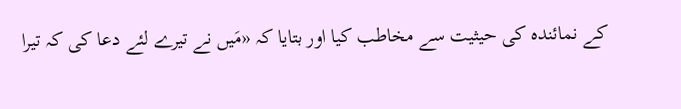کے نمائندہ کی حیثیت سے مخاطب کیا اور بتایا کہ «مَیں نے تیرے لئے دعا کی کہ تیرا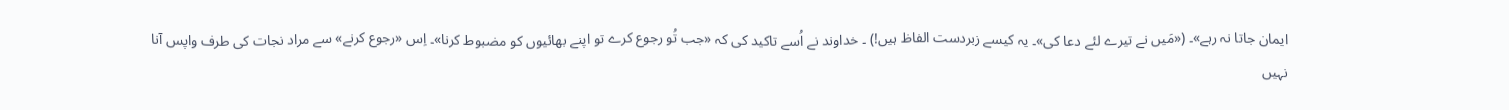ایمان جاتا نہ رہے»۔ («مَیں نے تیرے لئے دعا کی»۔ یہ کیسے زبردست الفاظ ہیں!) ۔ خداوند نے اُسے تاکید کی کہ «جب تُو رجوع کرے تو اپنے بھائیوں کو مضبوط کرنا»۔ اِس «رجوع کرنے» سے مراد نجات کی طرف واپس آنا نہیں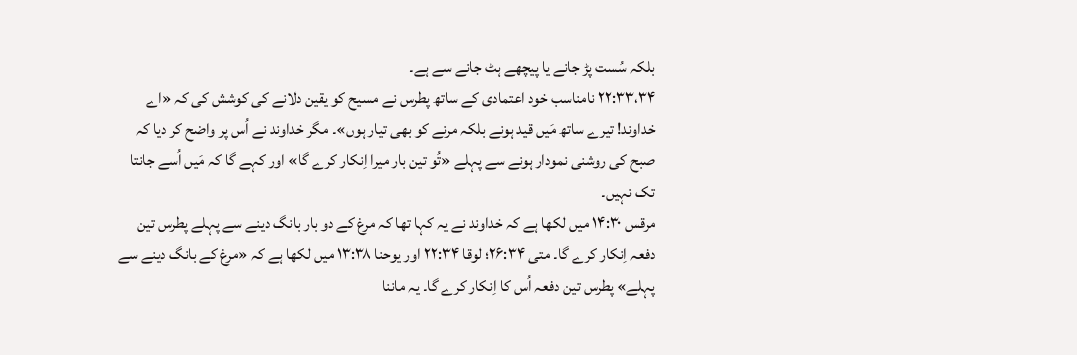بلکہ سُست پڑ جانے یا پیچھے ہٹ جانے سے ہے۔
۲۲:۳۳،۳۴ نامناسب خود اعتمادی کے ساتھ پطرس نے مسیح کو یقین دلانے کی کوشش کی کہ «اے خداوند! تیرے ساتھ مَیں قید ہونے بلکہ مرنے کو بھی تیار ہوں»۔ مگر خداوند نے اُس پر واضح کر دیا کہ صبح کی روشنی نمودار ہونے سے پہلے «تُو تین بار میرا اِنکار کرے گا» اور کہے گا کہ مَیں اُسے جانتا تک نہیں۔
مرقس ۱۴:۳۰ میں لکھا ہے کہ خداوند نے یہ کہا تھا کہ مرغ کے دو بار بانگ دینے سے پہلے پطرس تین دفعہ اِنکار کرے گا۔ متی ۲۶:۳۴؛ لوقا ۲۲:۳۴ اور یوحنا ۱۳:۳۸ میں لکھا ہے کہ «مرغ کے بانگ دینے سے پہلے» پطرس تین دفعہ اُس کا اِنکار کرے گا۔ یہ ماننا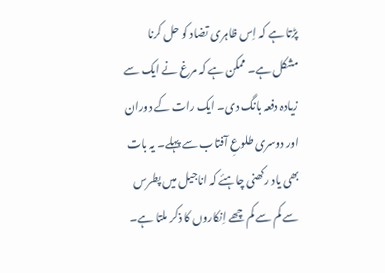پڑتا ہے کہ اِس ظاہری تضاد کو حل کرنا مشکل ہے۔ ممکن ہے کہ مرغ نے ایک سے زیادہ دفعہ بانگ دی۔ ایک رات کے دوران اور دوسری طلوعِ آفتاب سے پہلے۔ یہ بات بھی یاد رکھنی چاہئے کہ اناجیل میں پطرس سے کم سے کم چھے اِنکاروں کا ذکر ملتا ہے۔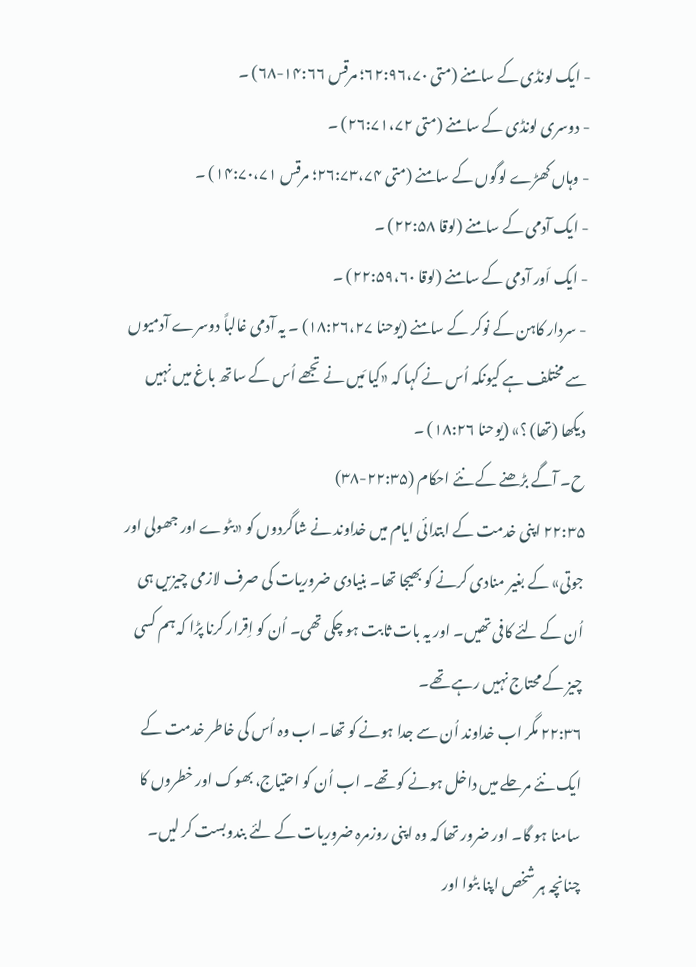- ایک لونڈی کے سامنے (متی ۶۲:۹۶،۷۰؛ مرقس ۱۴:۶۶-۶۸) ۔
- دوسری لونڈی کے سامنے (متی ۲۶:۷۱،۷۲) ۔
- وہاں کھڑے لوگوں کے سامنے (متی ۲۶:۷۳،۷۴؛ مرقس ۱۴:۷۰،۷۱) ۔
- ایک آدمی کے سامنے (لوقا ۲۲:۵۸) ۔
- ایک اَور آدمی کے سامنے (لوقا ۲۲:۵۹،۶۰) ۔
- سردار کاہن کے نوکر کے سامنے (یوحنا ۱۸:۲۶،۲۷) ۔ یہ آدمی غالباً دوسرے آدمیوں سے مختلف ہے کیونکہ اُس نے کہا کہ «کیا مَیں نے تجھے اُس کے ساتھ باغ میں نہیں دیکھا (تھا) ؟» (یوحنا ۱۸:۲۶) ۔
ح۔ آگے بڑھنے کے نئے احکام (۲۲:۳۵-۳۸)
۲۲:۳۵ اپنی خدمت کے ابتدائی ایام میں خداوند نے شاگردوں کو «بٹوے اور جھولی اور جوتی» کے بغیر منادی کرنے کو بھیجا تھا۔ بنیادی ضروریات کی صرف لازمی چیزیں ہی اُن کے لئے کافی تھیں۔ اور یہ بات ثابت ہو چکی تھی۔ اُن کو اِقرار کرنا پڑا کہ ہم کسی چیز کے محتاج نہیں رہے تھے۔
۲۲:۳۶ مگر اب خداوند اُن سے جدا ہونے کو تھا۔ اب وہ اُس کی خاطر خدمت کے ایک نئے مرحلے میں داخل ہونے کو تھے۔ اب اُن کو احتیاج، بھوک اور خطروں کا سامنا ہو گا۔ اور ضرور تھا کہ وہ اپنی روزمرہ ضروریات کے لئے بندوبست کر لیں۔ چنانچہ ہر شخص اپنا بٹوا اور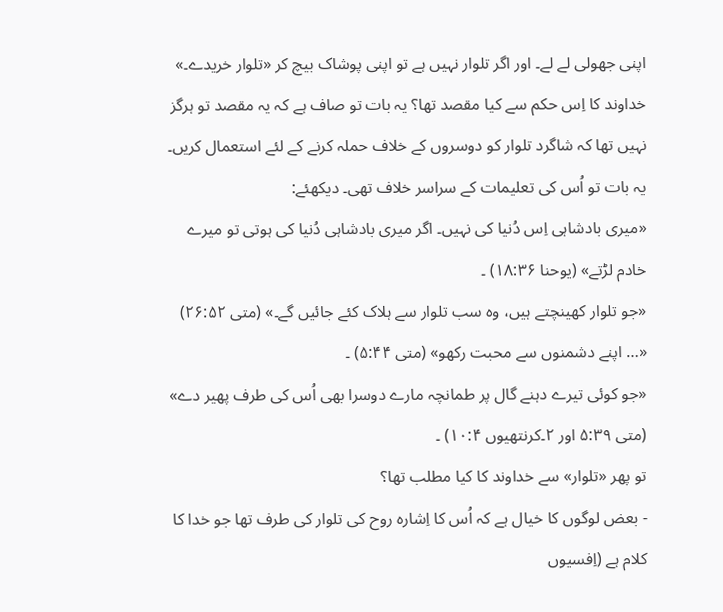اپنی جھولی لے لے۔ اور اگر تلوار نہیں ہے تو اپنی پوشاک بیچ کر «تلوار خریدے۔» خداوند کا اِس حکم سے کیا مقصد تھا؟ یہ بات تو صاف ہے کہ یہ مقصد تو ہرگز نہیں تھا کہ شاگرد تلوار کو دوسروں کے خلاف حملہ کرنے کے لئے استعمال کریں۔ یہ بات تو اُس کی تعلیمات کے سراسر خلاف تھی۔ دیکھئے:
«میری بادشاہی اِس دُنیا کی نہیں۔ اگر میری بادشاہی دُنیا کی ہوتی تو میرے خادم لڑتے» (یوحنا ۱۸:۳۶) ۔
«جو تلوار کھینچتے ہیں، وہ سب تلوار سے ہلاک کئے جائیں گے۔» (متی ۲۶:۵۲)
«… اپنے دشمنوں سے محبت رکھو» (متی ۵:۴۴) ۔
«جو کوئی تیرے دہنے گال پر طمانچہ مارے دوسرا بھی اُس کی طرف پھیر دے» (متی ۵:۳۹ اور ۲۔کرنتھیوں ۱۰:۴) ۔
تو پھر «تلوار» سے خداوند کا کیا مطلب تھا؟
- بعض لوگوں کا خیال ہے کہ اُس کا اِشارہ روح کی تلوار کی طرف تھا جو خدا کا کلام ہے (اِفسیوں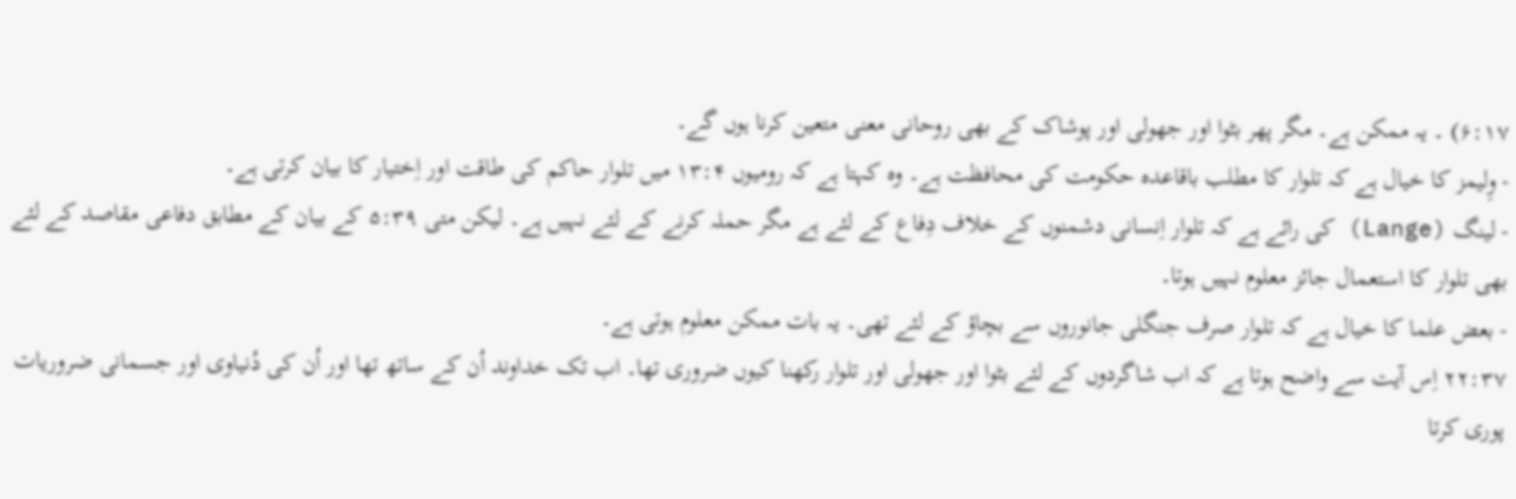۶:۱۷) ۔ یہ ممکن ہے۔ مگر پھر بٹوا اور جھولی اور پوشاک کے بھی روحانی معنی متعین کرنا ہوں گے۔
- وِلیمز کا خیال ہے کہ تلوار کا مطلب باقاعدہ حکومت کی محافظت ہے۔ وہ کہتا ہے کہ رومیوں ۱۳:۴ میں تلوار حاکم کی طاقت اور اِختیار کا بیان کرتی ہے۔
- لینگ (Lange) کی رائے ہے کہ تلوار اِنسانی دشمنوں کے خلاف دِفاع کے لئے ہے مگر حملہ کرنے کے لئے نہیں ہے۔ لیکن متی ۵:۳۹ کے بیان کے مطابق دفاعی مقاصد کے لئے بھی تلوار کا استعمال جائز معلوم نہیں ہوتا۔
- بعض علما کا خیال ہے کہ تلوار صرف جنگلی جانوروں سے بچاؤ کے لئے تھی۔ یہ بات ممکن معلوم ہوتی ہے۔
۲۲:۳۷ اِس آیت سے واضح ہوتا ہے کہ اب شاگردوں کے لئے بٹوا اور جھولی اور تلوار رکھنا کیوں ضروری تھا۔ اب تک خداوند اُن کے ساتھ تھا اور اُن کی دُنیاوی اور جسمانی ضروریات پوری کرتا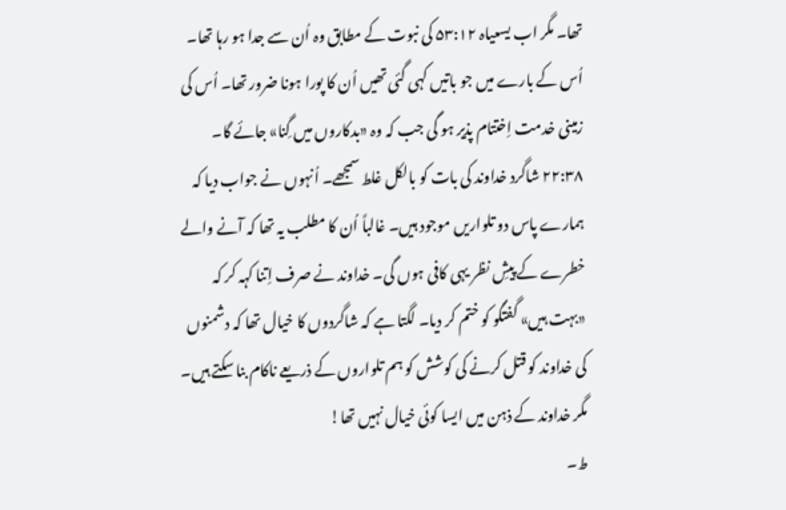تھا۔ مگر اب یسعیاہ ۵۳:۱۲ کی نبوت کے مطابق وہ اُن سے جدا ہو رہا تھا۔ اُس کے بارے میں جو باتیں کہی گئی تھیں اُن کا پورا ہونا ضرور تھا۔ اُس کی زمینی خدمت اِختتام پذیر ہو گی جب کہ وہ «بدکاروں میں گِنا» جائے گا۔
۲۲:۳۸ شاگرد خداوند کی بات کو بالکل غلط سمجھے۔ اُنہوں نے جواب دیا کہ ہمارے پاس دو تلواریں موجود ہیں۔ غالباً اُن کا مطلب یہ تھا کہ آنے والے خطرے کے پیشِ نظر یہی کافی ہوں گی۔ خداوند نے صرف اِتنا کہہ کر کہ «بہت ہیں» گفتگو کو ختم کر دیا۔ لگتا ہے کہ شاگردوں کا خیال تھا کہ دشمنوں کی خداوند کو قتل کرنے کی کوشش کو ہم تلواروں کے ذریعے ناکام بنا سکتے ہیں۔ مگر خداوند کے ذہن میں ایسا کوئی خیال نہیں تھا!
ط۔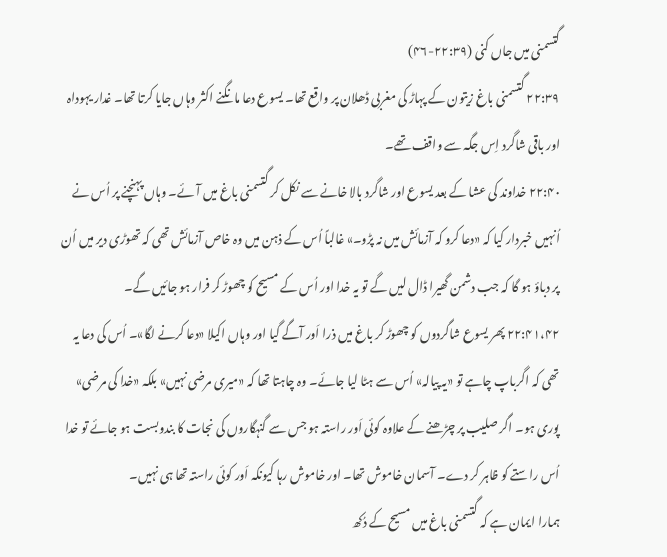گتسمنی میں جاں کنی (۲۲:۳۹-۴۶)
۲۲:۳۹ گتسمنی باغ زیتون کے پہاڑ کی مغربی ڈھلان پر واقع تھا۔ یسوع دعا مانگنے اکثر وہاں جایا کرتا تھا۔ غدار یہوداہ اور باقی شاگرد اِس جگہ سے واقف تھے۔
۲۲:۴۰ خداوند کی عشا کے بعد یسوع اور شاگرد بالا خانے سے نکل کر گتسمنی باغ میں آئے۔ وہاں پہنچنے پر اُس نے اُنہیں خبردار کیا کہ «دعا کرو کہ آزمائش میں نہ پڑو۔» غالباً اُس کے ذہن میں وہ خاص آزمائش تھی کہ تھوڑی دیر میں اُن پر دباؤ ہو گا کہ جب دشمن گھیرا ڈال لیں گے تو یہ خدا اور اُس کے مسیح کو چھوڑ کر فرار ہو جائیں گے۔
۲۲:۴۱،۴۲ پھر یسوع شاگردوں کو چھوڑ کر باغ میں ذرا اَور آگے گیا اور وہاں اکیلا «دعا کرنے لگا»۔ اُس کی دعا یہ تھی کہ اگرباپ چاہے تو «یہ پیالہ» اُس سے ہٹا لیا جائے۔ وہ چاہتا تھا کہ «میری مرضی نہیں» بلکہ «خدا کی مرضی» پوری ہو۔ اگر صلیب پر چڑھنے کے علاوہ کوئی اَور راستہ ہو جس سے گنہگاروں کی نجات کا بندوبست ہو جائے تو خدا اُس راستے کو ظاہر کر دے۔ آسمان خاموش تھا۔ اور خاموش رہا کیونکہ اَور کوئی راستہ تھا ہی نہیں۔
ہمارا ایمان ہے کہ گتسمنی باغ میں مسیح کے دُکھ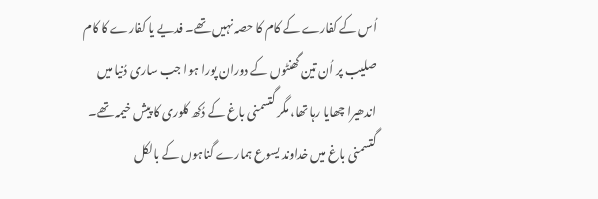اُس کے کفارے کے کام کا حصہ نہیں تھے۔ فدیے یا کفارے کا کام صلیب پر اُن تین گھنٹوں کے دوران پورا ہوا جب ساری دُنیا میں اندھیرا چھایا رہا تھا، مگر گتسمنی باغ کے دُکھ کلوری کا پیش خیمہ تھے۔ گتسمنی باغ میں خداوند یسوع ہمارے گناہوں کے بالکل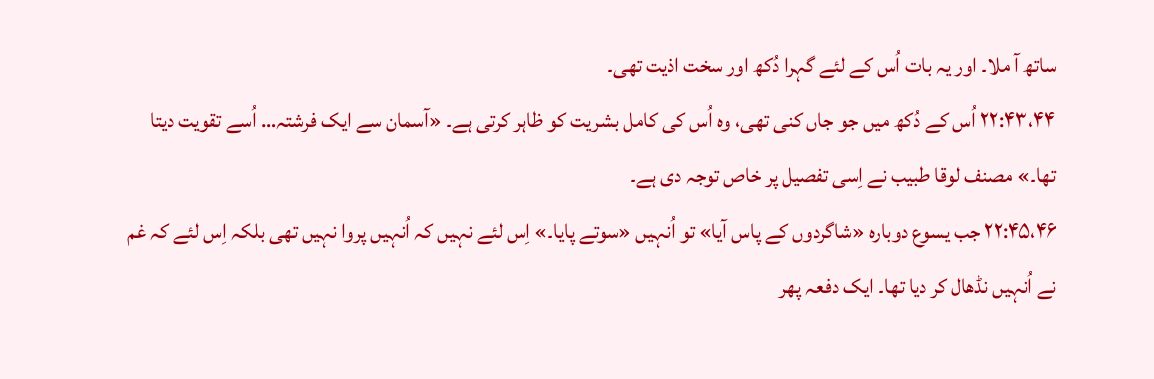ساتھ آ ملا۔ اور یہ بات اُس کے لئے گہرا دُکھ اور سخت اذیت تھی۔
۲۲:۴۳،۴۴ اُس کے دُکھ میں جو جاں کنی تھی، وہ اُس کی کامل بشریت کو ظاہر کرتی ہے۔ «آسمان سے ایک فرشتہ… اُسے تقویت دیتا تھا۔» مصنف لوقا طبیب نے اِسی تفصیل پر خاص توجہ دی ہے۔
۲۲:۴۵،۴۶ جب یسوع دوبارہ «شاگردوں کے پاس آیا» تو اُنہیں «سوتے پایا۔» اِس لئے نہیں کہ اُنہیں پروا نہیں تھی بلکہ اِس لئے کہ غم نے اُنہیں نڈھال کر دیا تھا۔ ایک دفعہ پھر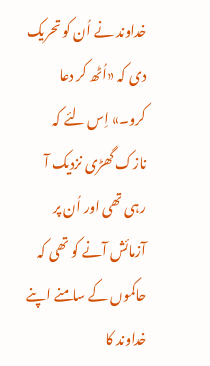خداوند نے اُن کو تحریک دی کہ «اُٹھ کر دعا کرو۔» اِس لئے کہ نازک گھڑی نزدیک آ رہی تھی اور اُن پر آزمائش آنے کو تھی کہ حاکموں کے سامنے اپنے خداوند کا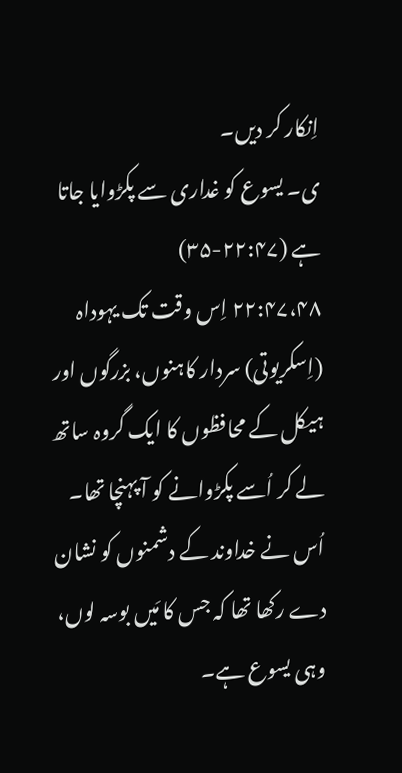اِنکار کر دیں۔
ی۔ یسوع کو غداری سے پکڑوایا جاتا ہے (۲۲:۴۷-۳۵)
۲۲:۴۷،۴۸ اِس وقت تک یہوداہ (اِسکریوتی) سردار کاہنوں، بزرگوں اور ہیکل کے محافظوں کا ایک گروہ ساتھ لے کر اُسے پکڑوانے کو آ پہنچا تھا۔ اُس نے خداوند کے دشمنوں کو نشان دے رکھا تھا کہ جس کا مَیں بوسہ لوں، وہی یسوع ہے۔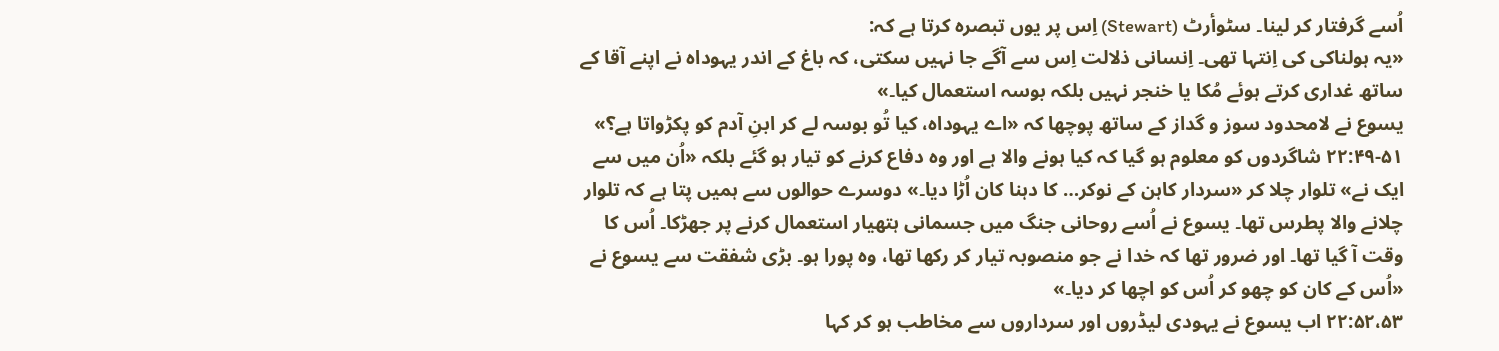اُسے گرفتار کر لینا۔ سٹوأرٹ (Stewart) اِس پر یوں تبصرہ کرتا ہے کہ:
«یہ ہولناکی کی اِنتہا تھی۔ اِنسانی ذلالت اِس سے آگے جا نہیں سکتی، کہ باغ کے اندر یہوداہ نے اپنے آقا کے ساتھ غداری کرتے ہوئے مُکا یا خنجر نہیں بلکہ بوسہ استعمال کیا۔»
یسوع نے لامحدود سوز و گداز کے ساتھ پوچھا کہ «اے یہوداہ، کیا تُو بوسہ لے کر ابنِ آدم کو پکڑواتا ہے؟»
۲۲:۴۹-۵۱ شاگردوں کو معلوم ہو گیا کہ کیا ہونے والا ہے اور وہ دفاع کرنے کو تیار ہو گئے بلکہ «اُن میں سے ایک نے» تلوار چلا کر «سردار کاہن کے نوکر… کا دہنا کان اُڑا دیا۔» دوسرے حوالوں سے ہمیں پتا ہے کہ تلوار چلانے والا پطرس تھا۔ یسوع نے اُسے روحانی جنگ میں جسمانی ہتھیار استعمال کرنے پر جھڑکا۔ اُس کا وقت آ گیا تھا۔ اور ضرور تھا کہ خدا نے جو منصوبہ تیار کر رکھا تھا، وہ پورا ہو۔ بڑی شفقت سے یسوع نے «اُس کے کان کو چھو کر اُس کو اچھا کر دیا۔»
۲۲:۵۲،۵۳ اب یسوع نے یہودی لیڈروں اور سرداروں سے مخاطب ہو کر کہا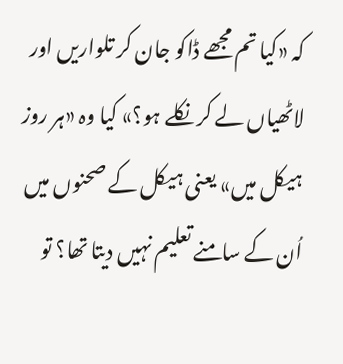کہ «کیا تم مجھے ڈاکو جان کر تلواریں اور لاٹھیاں لے کر نکلے ہو؟» کیا وہ «ہر روز ہیکل میں» یعنی ہیکل کے صحنوں میں اُن کے سامنے تعلیم نہیں دیتا تھا؟ تو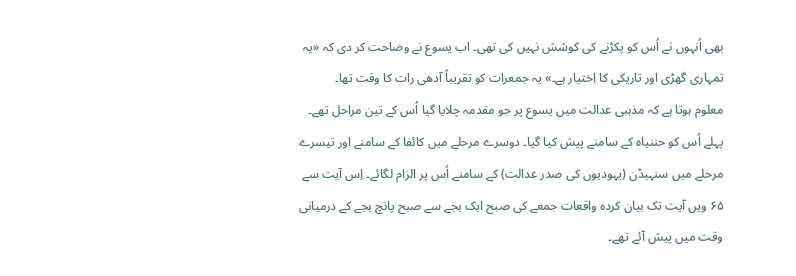بھی اُنہوں نے اُس کو پکڑنے کی کوشش نہیں کی تھی۔ اب یسوع نے وضاحت کر دی کہ «یہ تمہاری گھڑی اور تاریکی کا اِختیار ہے۔» یہ جمعرات کو تقریباً آدھی رات کا وقت تھا۔
معلوم ہوتا ہے کہ مذہبی عدالت میں یسوع پر جو مقدمہ چلایا گیا اُس کے تین مراحل تھے۔ پہلے اُس کو حننیاہ کے سامنے پیش کیا گیا۔ دوسرے مرحلے میں کائفا کے سامنے اور تیسرے مرحلے میں سنہیڈن (یہودیوں کی صدر عدالت) کے سامنے اُس پر الزام لگائے۔ اِس آیت سے ۶۵ ویں آیت تک بیان کردہ واقعات جمعے کی صبح ایک بجے سے صبح پانچ بجے کے درمیانی وقت میں پیش آئے تھے۔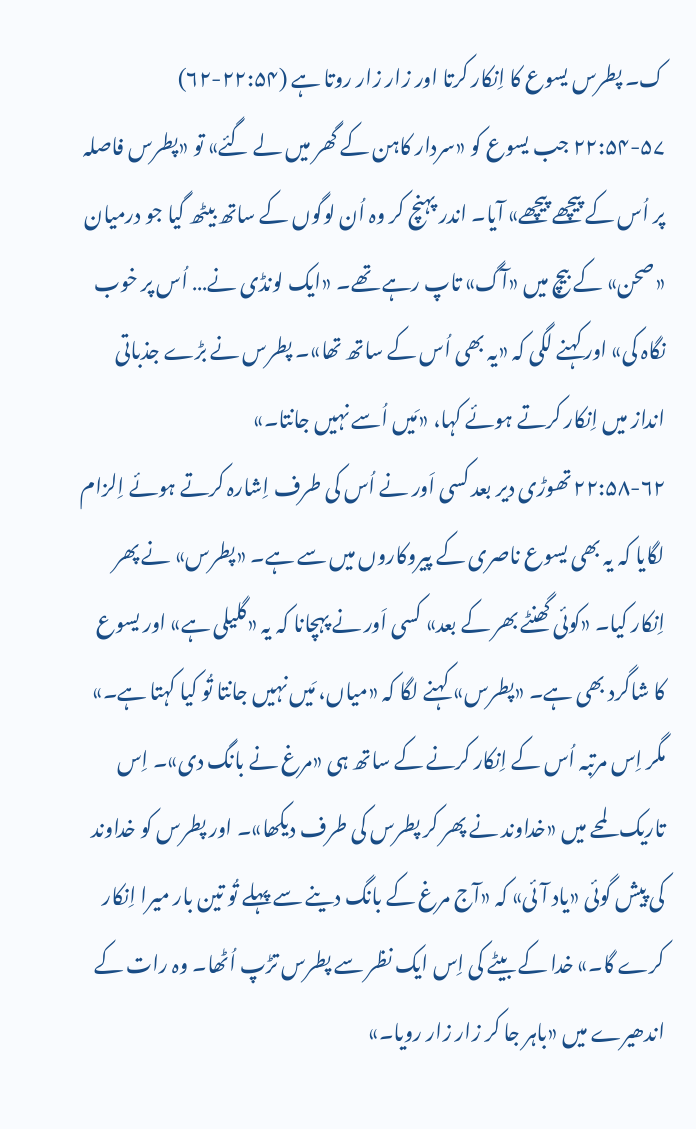ک۔ پطرس یسوع کا اِنکار کرتا اور زار زار روتا ہے (۲۲:۵۴-۶۲)
۲۲:۵۴-۵۷ جب یسوع کو «سردار کاہن کے گھر میں لے گئے» تو «پطرس فاصلہ پر اُس کے پیچھے پیچھے» آیا۔ اندر پہنچ کر وہ اُن لوگوں کے ساتھ بیٹھ گیا جو درمیان «صحن» کے بیچ میں «آگ» تاپ رہے تھے۔ «ایک لونڈی نے… اُس پر خوب نگاہ کی» اور کہنے لگی کہ «یہ بھی اُس کے ساتھ تھا»۔ پطرس نے بڑے جذباتی انداز میں اِنکار کرتے ہوئے کہا، «مَیں اُسے نہیں جانتا۔»
۲۲:۵۸-۶۲ تھوڑی دیر بعد کسی اَور نے اُس کی طرف اِشارہ کرتے ہوئے اِلزام لگایا کہ یہ بھی یسوع ناصری کے پیروکاروں میں سے ہے۔ «پطرس» نے پھر اِنکار کیا۔ «کوئی گھنٹے بھر کے بعد» کسی اَور نے پہچانا کہ یہ «گلیلی ہے» اور یسوع کا شاگرد بھی ہے۔ «پطرس» کہنے لگا کہ «میاں، مَیں نہیں جانتا تُو کیا کہتا ہے۔» مگر اِس مرتبہ اُس کے اِنکار کرنے کے ساتھ ہی «مرغ نے بانگ دی»۔ اِس تاریک لمحے میں «خداوند نے پھر کر پطرس کی طرف دیکھا»۔ اور پطرس کو خداوند کی پیش گوئی «یاد آئی» کہ «آج مرغ کے بانگ دینے سے پہلے تُو تین بار میرا اِنکار کرے گا۔» خدا کے بیٹے کی اِس ایک نظر سے پطرس تڑپ اُٹھا۔ وہ رات کے اندھیرے میں «باہر جا کر زار زار رویا۔»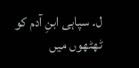ل۔ سپاہی ابنِ آدم کو ٹھٹھوں میں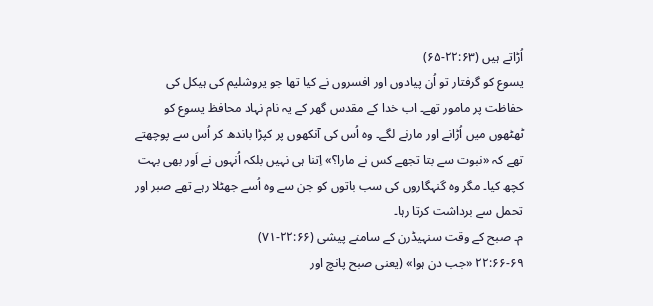اُڑاتے ہیں (۲۲:۶۳-۶۵)
یسوع کو گرفتار تو اُن پیادوں اور افسروں نے کیا تھا جو یروشلیم کی ہیکل کی حفاظت پر مامور تھے۔ اب خدا کے مقدس گھر کے یہ نام نہاد محافظ یسوع کو ٹھٹھوں میں اُڑانے اور مارنے لگے۔ وہ اُس کی آنکھوں پر کپڑا باندھ کر اُس سے پوچھتے تھے کہ «نبوت سے بتا تجھے کس نے مارا؟» اِتنا ہی نہیں بلکہ اُنہوں نے اَور بھی بہت کچھ کیا۔ مگر وہ گنہگاروں کی سب باتوں کو جن سے وہ اُسے جھٹلا رہے تھے صبر اور تحمل سے برداشت کرتا رہا۔
م۔ صبح کے وقت سنہیڈرن کے سامنے پیشی (۲۲:۶۶-۷۱)
۲۲:۶۶-۶۹ «جب دن ہوا» (یعنی صبح پانچ اور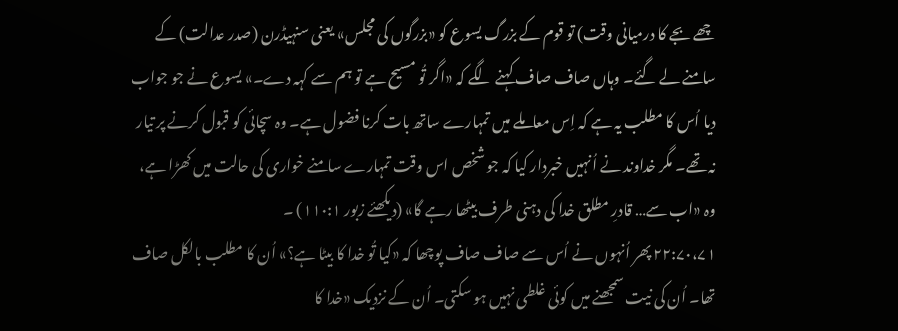چھے بجے کا درمیانی وقت) تو قوم کے بزرگ یسوع کو «بزرگوں کی مجلس» یعنی سنہیڈرن (صدر عدالت) کے سامنے لے گئے۔ وہاں صاف صاف کہنے لگے کہ «اگر تُو مسیح ہے تو ہم سے کہہ دے۔» یسوع نے جو جواب دیا اُس کا مطلب یہ ہے کہ اِس معاملے میں تمہارے ساتھ بات کرنا فضول ہے۔ وہ سچائی کو قبول کرنے پر تیار نہ تھے۔ مگر خداوند نے اُنہیں خبردار کیا کہ جو شخص اس وقت تمہارے سامنے خواری کی حالت میں کھڑا ہے، وہ «اب سے… قادرِ مطلق خدا کی دہنی طرف بیٹھا رہے گا» (دیکھئے زبور ۱۱۰:۱) ۔
۲۲:۷۰،۷۱ پھر اُنہوں نے اُس سے صاف صاف پوچھا کہ «کیا تُو خدا کا بیٹا ہے؟» اُن کا مطلب بالکل صاف تھا۔ اُن کی نیت سمجھنے میں کوئی غلطی نہیں ہو سکتی۔ اُن کے نزدیک «خدا کا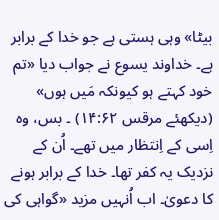بیٹا» وہی ہستی ہے جو خدا کے برابر ہے۔ خداوند یسوع نے جواب دیا «تم خود کہتے ہو کیونکہ مَیں ہوں» (دیکھئے مرقس ۱۴:۶۲) ۔ بس، وہ اِسی کے اِنتظار میں تھے۔ اُن کے نزدیک یہ کفر تھا۔ خدا کے برابر ہونے کا دعویٰ۔ اب اُنہیں مزید «گواہی کی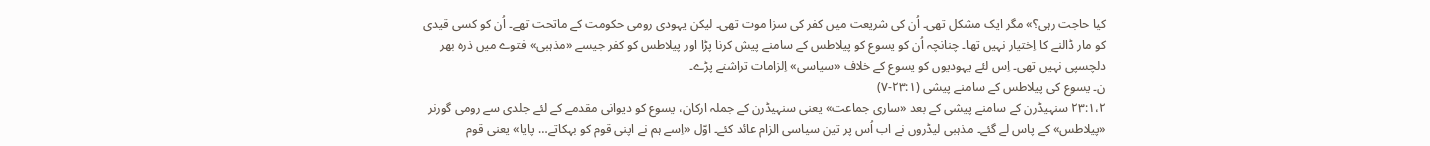کیا حاجت رہی؟» مگر ایک مشکل تھی۔ اُن کی شریعت میں کفر کی سزا موت تھی۔ لیکن یہودی رومی حکومت کے ماتحت تھے۔ اُن کو کسی قیدی کو مار ڈالنے کا اِختیار نہیں تھا۔ چنانچہ اُن کو یسوع کو پیلاطس کے سامنے پیش کرنا پڑا اور پیلاطس کو کفر جیسے «مذہبی» فتوے میں ذرہ بھر دلچسپی نہیں تھی۔ اِس لئے یہودیوں کو یسوع کے خلاف «سیاسی» اِلزامات تراشنے پڑے۔
ن۔ یسوع کی پیلاطس کے سامنے پیشی (۲۳:۱-۷)
۲۳:۱،۲ سنہیڈرن کے سامنے پیشی کے بعد «ساری جماعت» یعنی سنہیڈرن کے جملہ ارکان، یسوع کو دیوانی مقدمے کے لئے جلدی سے رومی گورنر «پیلاطس» کے پاس لے گئے۔ مذہبی لیڈروں نے اب اُس پر تین سیاسی الزام عائد کئے۔ اوّل «اِسے ہم نے اپنی قوم کو بہکاتے… پایا» یعنی قوم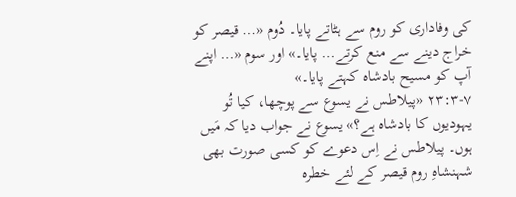کی وفاداری کو روم سے ہٹاتے پایا۔ دُوم «… قیصر کو خراج دینے سے منع کرتے… پایا۔» اور سوم «… اپنے آپ کو مسیح بادشاہ کہتے پایا۔»
۲۳:۳-۷ «پیلاطس نے یسوع سے پوچھا، کیا تُو یہودیوں کا بادشاہ ہے؟» یسوع نے جواب دیا کہ مَیں ہوں۔ پیلاطس نے اِس دعوے کو کسی صورت بھی شہنشاہِ روم قیصر کے لئے خطرہ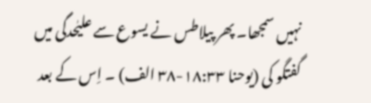نہیں سمجھا۔ پھر پیلاطس نے یسوع سے علیٰحدگی میں گفتگو کی (یوحنا ۱۸:۳۳-۳۸ الف) ۔ اِس کے بعد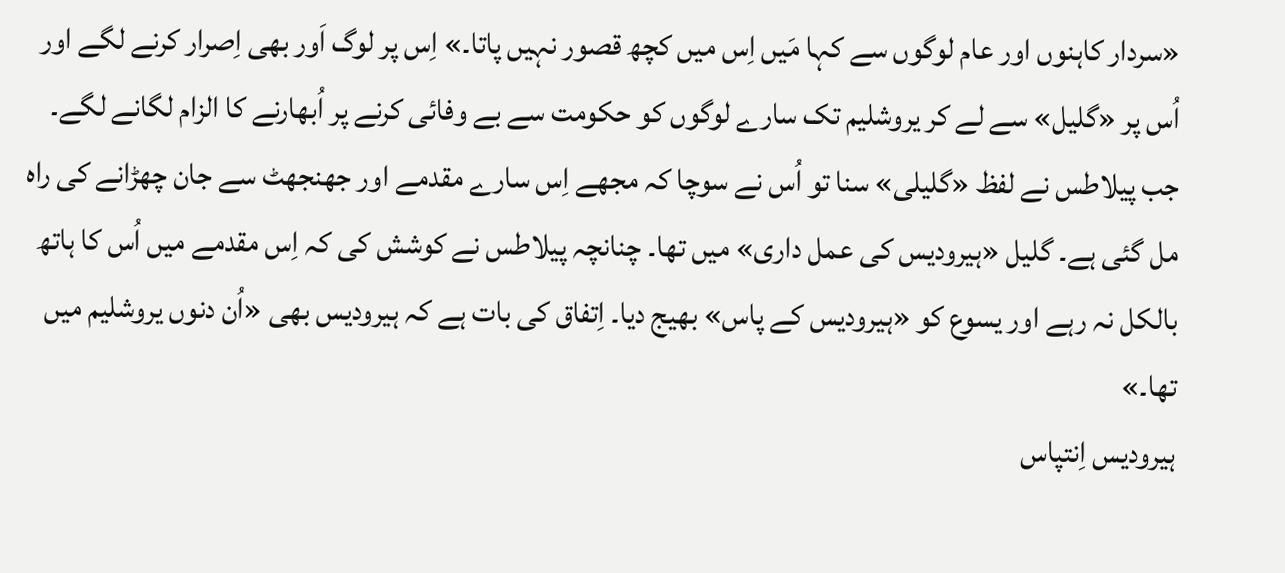«سردار کاہنوں اور عام لوگوں سے کہا مَیں اِس میں کچھ قصور نہیں پاتا۔» اِس پر لوگ اَور بھی اِصرار کرنے لگے اور اُس پر «گلیل» سے لے کر یروشلیم تک سارے لوگوں کو حکومت سے بے وفائی کرنے پر اُبھارنے کا الزام لگانے لگے۔ جب پیلاطس نے لفظ «گلیلی» سنا تو اُس نے سوچا کہ مجھے اِس سارے مقدمے اور جھنجھٹ سے جان چھڑانے کی راہ مل گئی ہے۔ گلیل «ہیرودیس کی عمل داری» میں تھا۔ چنانچہ پیلاطس نے کوشش کی کہ اِس مقدمے میں اُس کا ہاتھ بالکل نہ رہے اور یسوع کو «ہیرودیس کے پاس» بھیج دیا۔ اِتفاق کی بات ہے کہ ہیرودیس بھی «اُن دنوں یروشلیم میں تھا۔»
ہیرودیس اِنتپاس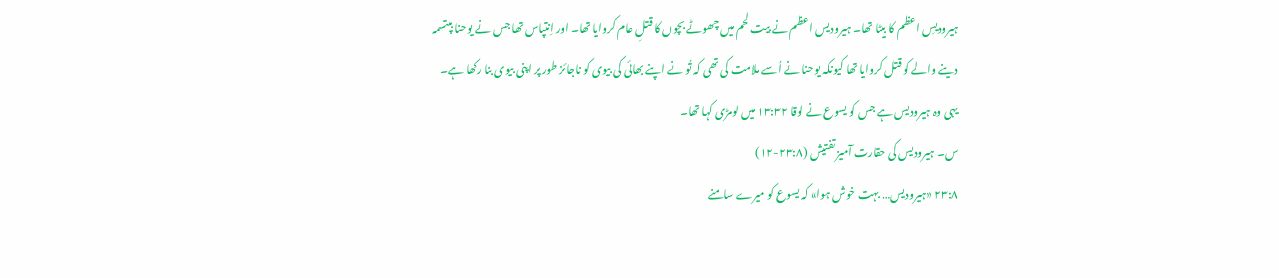ہیرودیسِ اعظم کا بیٹا تھا۔ ہیرودیس اعظم نے بیت لحم میں چھوٹے بچوں کا قتلِ عام کروایا تھا۔ اور اِنتپاس تھا جس نے یوحنا بپتسمہ دینے والے کو قتل کروایا تھا کیونکہ یوحنا نے اُسے ملامت کی تھی کہ تُو نے اپنے بھائی کی بیوی کو ناجائز طور پر اپنی بیوی بنا رکھا ہے۔ یہی وہ ہیرودیس ہے جس کو یسوع نے لوقا ۱۳:۳۲ میں لومڑی کہا تھا۔
س۔ ہیرودیس کی حقارت آمیز تفتیش (۲۳:۸-۱۲)
۲۳:۸ «ہیرودیس… بہت خوش ہوا» کہ یسوع کو میرے سامنے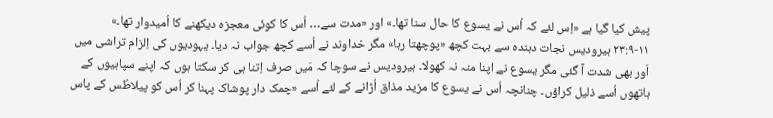پیش کیا گیا ہے «اِس لئے کہ اُس نے یسوع کا حال سنا تھا۔» اور «مدت سے… اُس کا کوئی معجزہ دیکھنے کا اُمیدوار تھا۔»
۲۳:۹-۱۱ ہیرودیس نجات دہندہ سے بہت کچھ «پوچھتا رہا» مگر خداوند نے اُسے کچھ جواب نہ دیا۔ یہودیوں کی اِلزام تراشی میں اَور بھی شدت آ گئی مگر یسوع نے اپنا منہ نہ کھولا۔ ہیرودیس نے سوچا کہ مَیں صرف اِتنا ہی کر سکتا ہوں کہ اپنے سپاہیوں کے ہاتھوں اُسے ذلیل کراؤں۔ چنانچہ اُس نے یسوع کا مزید مذاق اُڑانے کے لئے اُسے «چمک دار پوشاک پہنا کر اُس کو پیلاطُس کے پاس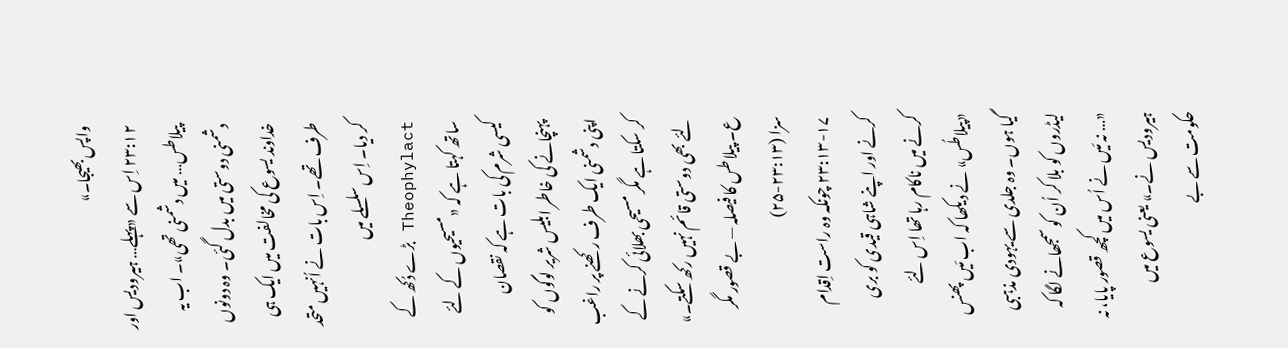واپس بھیجا۔»
۲۳:۱۲ اِس سے «پہلے… ہیرودیس اور پیلاطس… میں دشمنی تھی»۔ اب یہ دشمنی دوستی میں بدل گئی۔ وہ دونوں خداوند یسوع کی مخالفت میں ایک ہی طرف تھے۔ اِس بات نے اُنہیں متحد کر دیا۔ اِس سلسلے میں Theophylact بڑے دُکھ کے ساتھ کہتا ہے کہ «مسیحیوں کے لئے کیسی شرم کی بات ہے کہ نقصان پہنچانے کی خاطر ابلیس شریر لوگوں کو اپنی دشمنی ایک طرف رکھنے پر راغب کر سکتا ہے مگر مسیحی بھلائی کرنے کے لئے بھی دوستی قائم نہیں رکھ سکتے۔»
ع۔ پیلاطس کا فیصلہ — بے قصور مگر سزا (۲۳:۱۳-۲۵)
۲۳:۱۳-۱۷ چونکہ وہ راست اِقدام کرنے اور اپنے شاہی قیدی کو بری کرنے میں ناکام رہا تھا اِس لئے «پیلاطُس» نے دیکھا کہ اب مَیں پھنس گیا ہوں۔ وہ جلدی سے یہودی مذہبی لیڈروں کو بلا کر اُن کو سمجھانے لگا کہ «… نہ مَیں نے اُس میں کچھ قصور پایا، نہ ہیرودیس نے۔» یعنی یسوع میں حکومت سے بے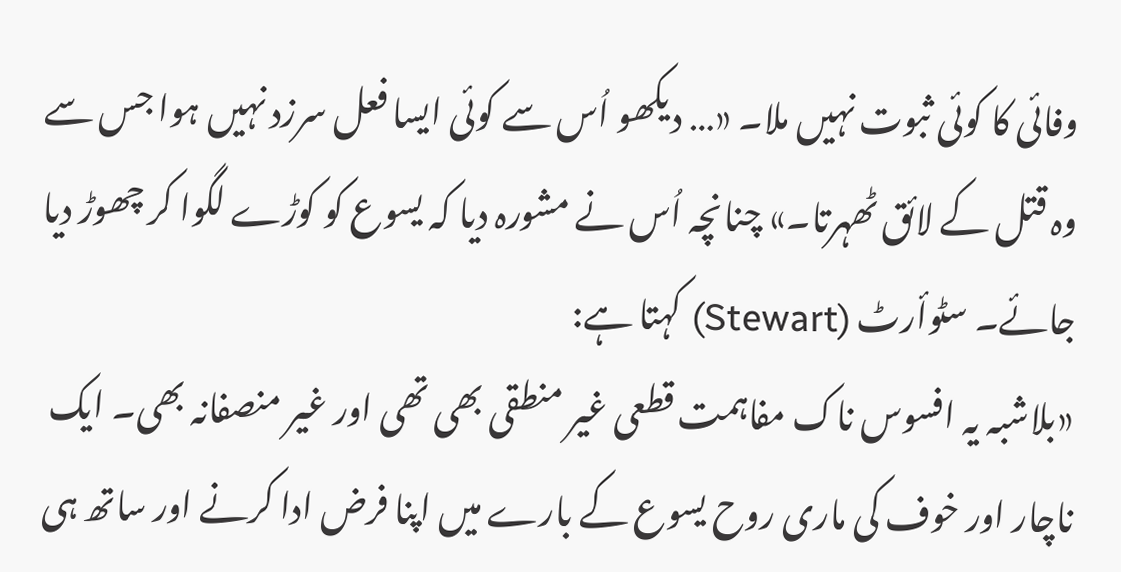وفائی کا کوئی ثبوت نہیں ملا۔ «… دیکھو اُس سے کوئی ایسا فعل سرزد نہیں ہوا جس سے وہ قتل کے لائق ٹھہرتا۔» چنانچہ اُس نے مشورہ دیا کہ یسوع کو کوڑے لگوا کر چھوڑ دیا جائے۔ سٹوأرٹ (Stewart) کہتا ہے:
«بلاشبہ یہ افسوس ناک مفاہمت قطعی غیر منطقی بھی تھی اور غیر منصفانہ بھی۔ ایک ناچار اور خوف کی ماری روح یسوع کے بارے میں اپنا فرض ادا کرنے اور ساتھ ہی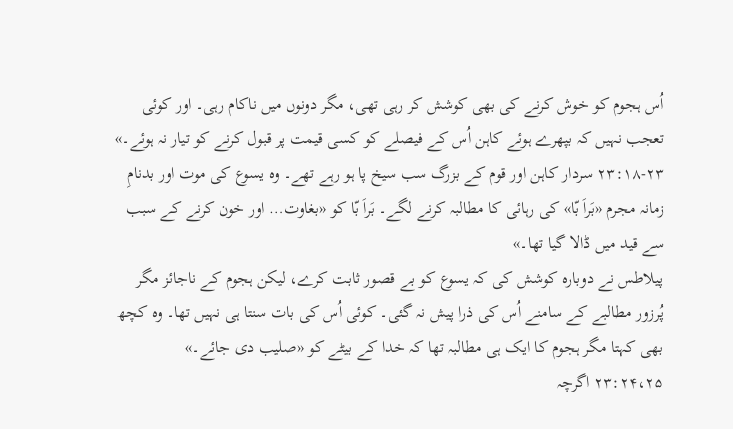اُس ہجوم کو خوش کرنے کی بھی کوشش کر رہی تھی، مگر دونوں میں ناکام رہی۔ اور کوئی تعجب نہیں کہ بپھرے ہوئے کاہن اُس کے فیصلے کو کسی قیمت پر قبول کرنے کو تیار نہ ہوئے۔»
۲۳:۱۸-۲۳ سردار کاہن اور قوم کے بزرگ سب سیخ پا ہو رہے تھے۔ وہ یسوع کی موت اور بدنامِ زمانہ مجرم «بَراَ بّا» کی رہائی کا مطالبہ کرنے لگے۔ بَراَ بّا کو «بغاوت… اور خون کرنے کے سبب سے قید میں ڈالا گیا تھا۔»
پیلاطس نے دوبارہ کوشش کی کہ یسوع کو بے قصور ثابت کرے، لیکن ہجوم کے ناجائز مگر پُرزور مطالبے کے سامنے اُس کی ذرا پیش نہ گئی۔ کوئی اُس کی بات سنتا ہی نہیں تھا۔ وہ کچھ بھی کہتا مگر ہجوم کا ایک ہی مطالبہ تھا کہ خدا کے بیٹے کو «صلیب دی جائے۔»
۲۳:۲۴،۲۵ اگرچہ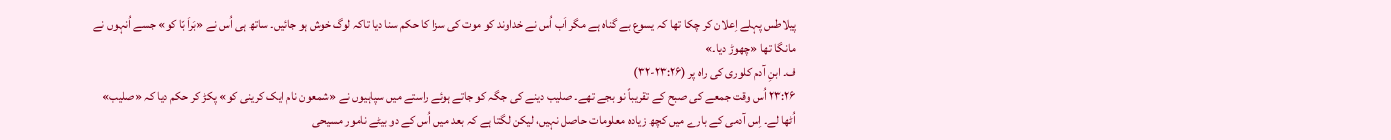پیلاطس پہلے اِعلان کر چکا تھا کہ یسوع بے گناہ ہے مگر اَب اُس نے خداوند کو موت کی سزا کا حکم سنا دیا تاکہ لوگ خوش ہو جائیں۔ ساتھ ہی اُس نے «بَراَ بّا کو» جسے اُنہوں نے مانگا تھا «چھوڑ دیا۔»
ف۔ ابنِ آدم کلوری کی راہ پر (۲۳:۲۶-۳۲)
۲۳:۲۶ اُس وقت جمعے کی صبح کے تقریباً نو بجے تھے۔ صلیب دینے کی جگہ کو جاتے ہوئے راستے میں سپاہیوں نے «شمعون نام ایک کرینی کو» پکڑ کر حکم دیا کہ «صلیب» اُٹھا لے۔ اِس آدمی کے بارے میں کچھ زیادہ معلومات حاصل نہیں، لیکن لگتا ہے کہ بعد میں اُس کے دو بیٹے نامور مسیحی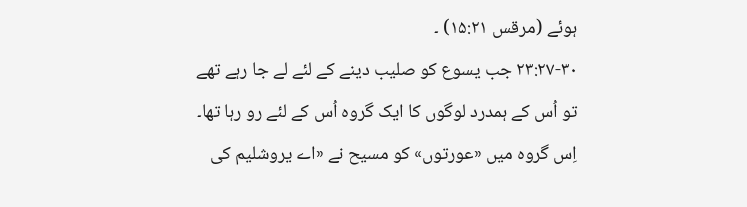ہوئے (مرقس ۱۵:۲۱) ۔
۲۳:۲۷-۳۰ جب یسوع کو صلیب دینے کے لئے لے جا رہے تھے تو اُس کے ہمدرد لوگوں کا ایک گروہ اُس کے لئے رو رہا تھا۔ اِس گروہ میں «عورتوں» کو مسیح نے «اے یروشلیم کی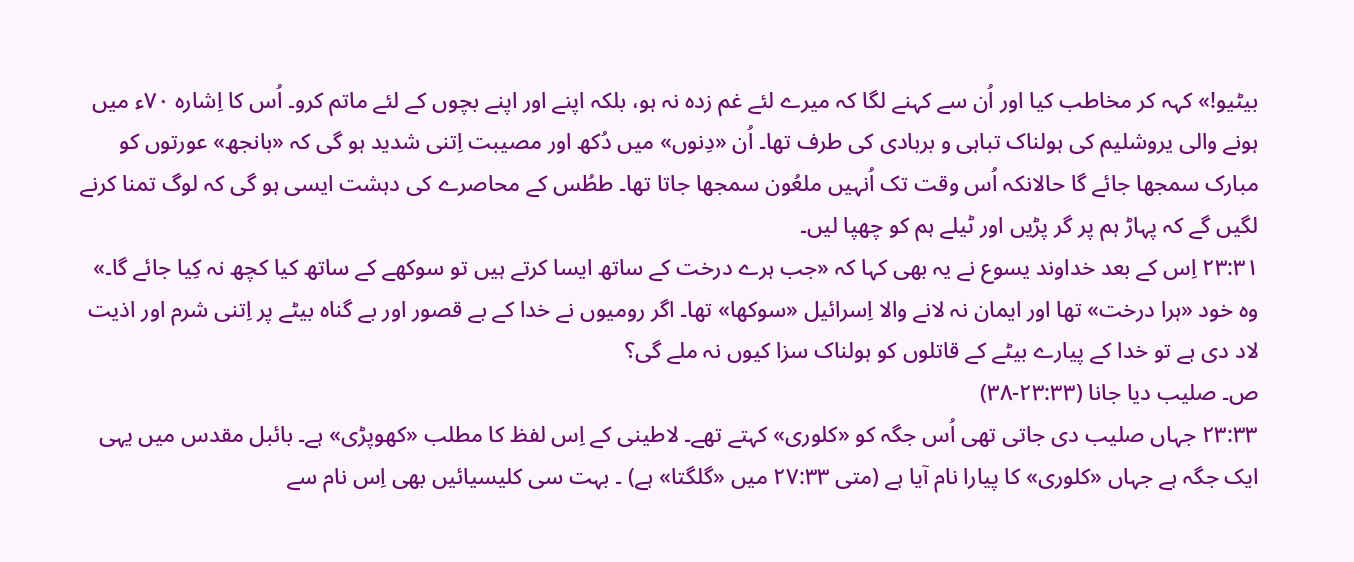بیٹیو!» کہہ کر مخاطب کیا اور اُن سے کہنے لگا کہ میرے لئے غم زدہ نہ ہو، بلکہ اپنے اور اپنے بچوں کے لئے ماتم کرو۔ اُس کا اِشارہ ۷۰ء میں ہونے والی یروشلیم کی ہولناک تباہی و بربادی کی طرف تھا۔ اُن «دِنوں» میں دُکھ اور مصیبت اِتنی شدید ہو گی کہ «بانجھ» عورتوں کو مبارک سمجھا جائے گا حالانکہ اُس وقت تک اُنہیں ملعُون سمجھا جاتا تھا۔ ططُس کے محاصرے کی دہشت ایسی ہو گی کہ لوگ تمنا کرنے لگیں گے کہ پہاڑ ہم پر گر پڑیں اور ٹیلے ہم کو چھپا لیں۔
۲۳:۳۱ اِس کے بعد خداوند یسوع نے یہ بھی کہا کہ «جب ہرے درخت کے ساتھ ایسا کرتے ہیں تو سوکھے کے ساتھ کیا کچھ نہ کِیا جائے گا۔» وہ خود «ہرا درخت» تھا اور ایمان نہ لانے والا اِسرائیل «سوکھا» تھا۔ اگر رومیوں نے خدا کے بے قصور اور بے گناہ بیٹے پر اِتنی شرم اور اذیت لاد دی ہے تو خدا کے پیارے بیٹے کے قاتلوں کو ہولناک سزا کیوں نہ ملے گی؟
ص۔ صلیب دیا جانا (۲۳:۳۳-۳۸)
۲۳:۳۳ جہاں صلیب دی جاتی تھی اُس جگہ کو «کلوری» کہتے تھے۔ لاطینی کے اِس لفظ کا مطلب «کھوپڑی» ہے۔ بائبل مقدس میں یہی ایک جگہ ہے جہاں «کلوری» کا پیارا نام آیا ہے (متی ۲۷:۳۳ میں «گلگتا» ہے) ۔ بہت سی کلیسیائیں بھی اِس نام سے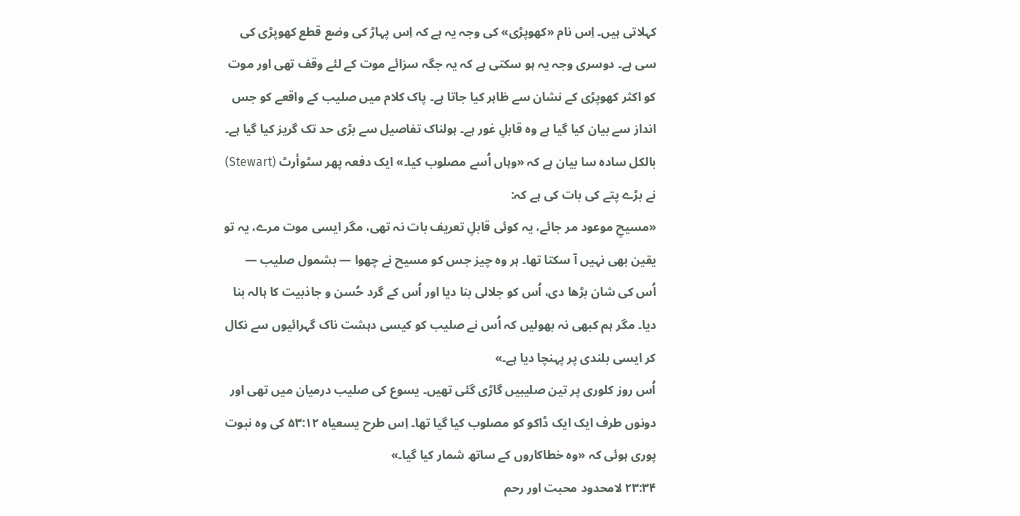کہلاتی ہیں۔ اِس نام «کھوپڑی» کی وجہ یہ ہے کہ اِس پہاڑ کی وضع قطع کھوپڑی کی سی ہے۔ دوسری وجہ یہ ہو سکتی ہے کہ یہ جگہ سزائے موت کے لئے وقف تھی اور موت کو اکثر کھوپڑی کے نشان سے ظاہر کیا جاتا ہے۔ پاک کلام میں صلیب کے واقعے کو جس انداز سے بیان کیا گیا ہے وہ قابلِ غور ہے۔ ہولناک تفاصیل سے بڑی حد تک گریز کیا گیا ہے۔ بالکل سادہ سا بیان ہے کہ «وہاں اُسے مصلوب کیا۔» ایک دفعہ پھر سٹوأرٹ (Stewart) نے بڑے پتے کی بات کی ہے کہ:
«مسیحِ موعود مر جائے، یہ کوئی قابلِ تعریف بات نہ تھی، مگر ایسی موت مرے، یہ تو یقین بھی نہیں آ سکتا تھا۔ ہر وہ چیز جس کو مسیح نے چھوا — بشمول صلیب — اُس کی شان بڑھا دی، اُس کو جلالی بنا دیا اور اُس کے گرد حُسن و جاذبیت کا ہالہ بنا دیا۔ مگر ہم کبھی نہ بھولیں کہ اُس نے صلیب کو کیسی دہشت ناک گہرائیوں سے نکال کر ایسی بلندی پر پہنچا دیا ہے۔»
اُس روز کلوری پر تین صلیبیں گاڑی گئی تھیں۔ یسوع کی صلیب درمیان میں تھی اور دونوں طرف ایک ایک ڈاکو کو مصلوب کیا گیا تھا۔ اِس طرح یسعیاہ ۵۳:۱۲ کی وہ نبوت پوری ہوئی کہ «وہ خطاکاروں کے ساتھ شمار کیا گیا۔»
۲۳:۳۴ لامحدود محبت اور رحم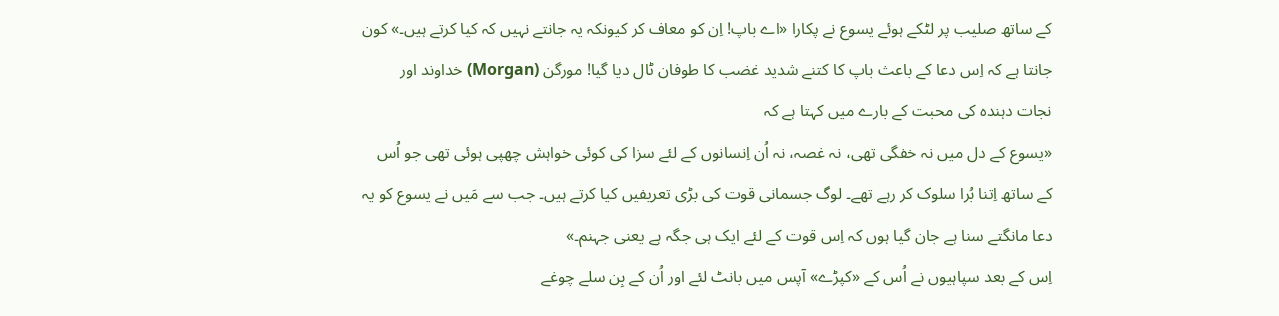کے ساتھ صلیب پر لٹکے ہوئے یسوع نے پکارا «اے باپ! اِن کو معاف کر کیونکہ یہ جانتے نہیں کہ کیا کرتے ہیں۔» کون جانتا ہے کہ اِس دعا کے باعث باپ کا کتنے شدید غضب کا طوفان ٹال دیا گیا! مورگن (Morgan) خداوند اور نجات دہندہ کی محبت کے بارے میں کہتا ہے کہ
«یسوع کے دل میں نہ خفگی تھی، نہ غصہ، نہ اُن اِنسانوں کے لئے سزا کی کوئی خواہش چھپی ہوئی تھی جو اُس کے ساتھ اِتنا بُرا سلوک کر رہے تھے۔ لوگ جسمانی قوت کی بڑی تعریفیں کیا کرتے ہیں۔ جب سے مَیں نے یسوع کو یہ دعا مانگتے سنا ہے جان گیا ہوں کہ اِس قوت کے لئے ایک ہی جگہ ہے یعنی جہنم۔»
اِس کے بعد سپاہیوں نے اُس کے «کپڑے» آپس میں بانٹ لئے اور اُن کے بِن سلے چوغے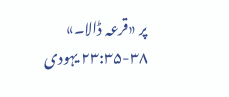پر «قرعہ ڈالا۔»
۲۳:۳۵-۳۸ یہودی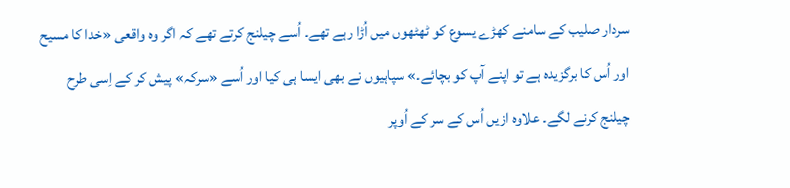سردار صلیب کے سامنے کھڑے یسوع کو ٹھٹھوں میں اُڑا رہے تھے۔ اُسے چیلنج کرتے تھے کہ اگر وہ واقعی «خدا کا مسیح اور اُس کا برگزیدہ ہے تو اپنے آپ کو بچائے۔» سپاہیوں نے بھی ایسا ہی کیا اور اُسے «سرکہ» پیش کر کے اِسی طرح چیلنج کرنے لگے۔ علاوہ ازیں اُس کے سر کے اُوپر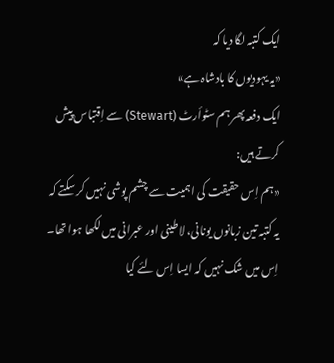ایک کتبہ لگا دیا کہ
«یہ یہودیوں کا بادشاہ ہے»
ایک دفعہ پھر ہم سٹوأرٹ (Stewart) سے اِقتباس پیش کرتے ہیں:
«ہم اِس حقیقت کی اہمیت سے چشم پوشی نہیں کر سکتے کہ یہ کتبہ تین زبانوں یونانی، لاطینی اور عبرانی میں لکھا ہوا تھا۔ اِس میں شک نہیں کہ ایسا اِس لئے کیا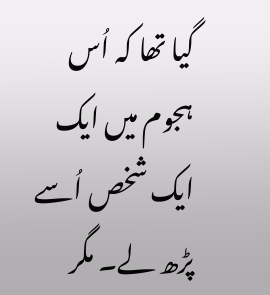گیا تھا کہ اُس ہجوم میں ایک ایک شخص اُسے پڑھ لے۔ مگر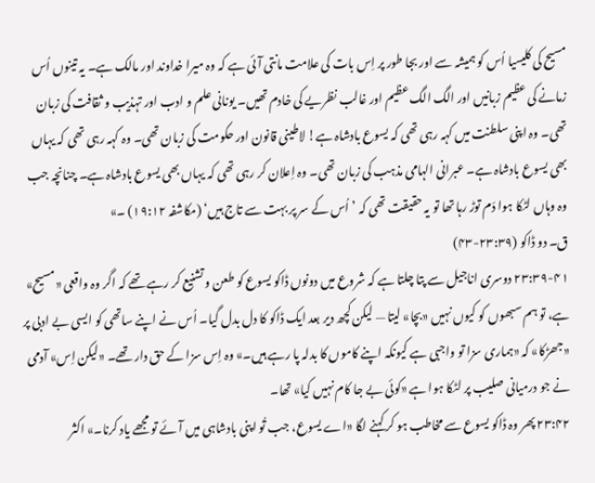مسیح کی کلیسیا اُس کو ہمیشہ سے اور بجا طور پر اِس بات کی علامت مانتی آئی ہے کہ وہ میرا خداوند اور مالک ہے۔ یہ تینوں اُس زمانے کی عظیم زبانیں اور الگ الگ عظیم اور غالب نظریے کی خادم تھیں۔ یونانی علم و ادب اور تہذیب و ثقافت کی زبان تھی۔ وہ اپنی سلطنت میں کہہ رہی تھی کہ یسوع بادشاہ ہے! لاطینی قانون اور حکومت کی زبان تھی۔ وہ کہہ رہی تھی کہ یہاں بھی یسوع بادشاہ ہے۔ عبرانی الہامی مذہب کی زبان تھی۔ وہ اِعلان کر رہی تھی کہ یہاں بھی یسوع بادشاہ ہے۔ چنانچہ جب وہ وہاں لٹکا ہوا دَم توڑ رہا تھا تو یہ حقیقت تھی کہ ’اُس کے سر پر بہت سے تاج ہیں‘ (مکاشفہ ۱۹:۱۲) ۔»
ق۔ دو ڈاکو (۲۳:۳۹-۴۳)
۲۳:۳۹-۴۱ دوسری اناجیل سے پتا چلتا ہے کہ شروع میں دونوں ڈاکو یسوع کو طعن و تشنیع کر رہے تھے کہ اگر وہ واقعی «مسیح» ہے، تو ہم سبھوں کو کیوں نہیں «بچا» لیتا — لیکن کچھ دیر بعد ایک ڈاکو کا دل بدل گیا۔ اُس نے اپنے ساتھی کو ایسی بے ادبی پر «جھڑکا» کہ «ہماری سزا تو واجبی ہے کیونکہ اپنے کاموں کا بدلہ پا رہے ہیں۔» وہ اِس سزا کے حق دار تھے۔ «لیکن اِس» آدمی نے جو درمیانی صلیب پر لٹکا ہوا ہے «کوئی بے جا کام نہیں کیا» تھا۔
۲۳:۴۲ پھر وہ ڈاکو یسوع سے مخاطب ہو کر کہنے لگا «اے یسوع، جب تُو اپنی بادشاہی میں آئے تو مجھے یاد کرنا۔» اکثر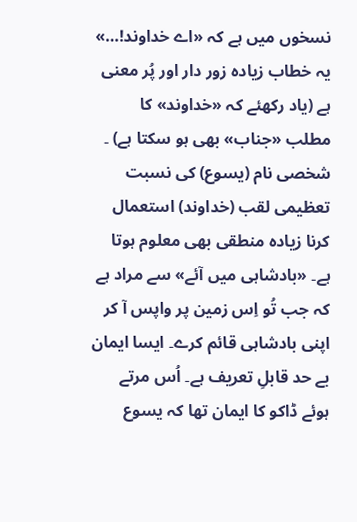نسخوں میں ہے کہ «اے خداوند!…» یہ خطاب زیادہ زور دار اور پُر معنی ہے (یاد رکھئے کہ «خداوند» کا مطلب «جناب» بھی ہو سکتا ہے) ۔ شخصی نام (یسوع) کی نسبت تعظیمی لقب (خداوند) استعمال کرنا زیادہ منطقی بھی معلوم ہوتا ہے۔ «بادشاہی میں آئے» سے مراد ہے کہ جب تُو اِس زمین پر واپس آ کر اپنی بادشاہی قائم کرے۔ ایسا ایمان بے حد قابلِ تعریف ہے۔ اُس مرتے ہوئے ڈاکو کا ایمان تھا کہ یسوع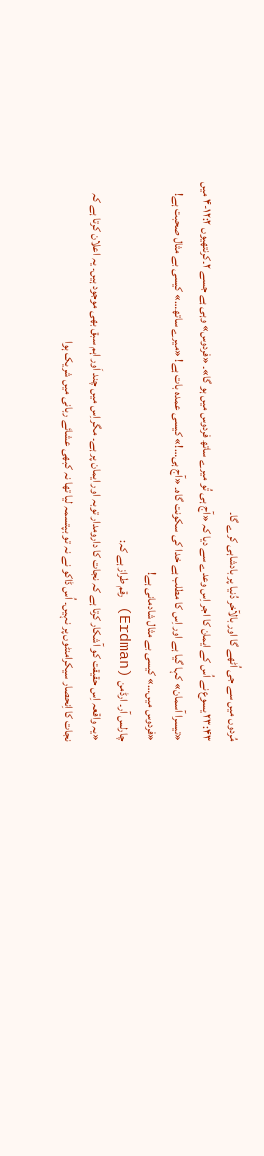مُردوں میں سے جی اُٹھے گا اور بالآخر دُنیا پر بادشاہی کرے گا۔
۲۳:۴۳ یسوع نے اُس کے ایمان کا اجر اِس وعدے سے دیا کہ «آج ہی تُو میرے ساتھ فردوس میں ہو گا»۔ «فردوس» وہی ہے جسے ۲۔کرنتھیوں ۱۲:۲-۴ میں «تیسرا آسمان» کہا گیا ہے اور اِس کا مطلب ہے خدا کی سکونت گاہ۔ «آج ہی…!» کیسی عمدہ بات ہے! «میرے ساتھ…» کیسی بے مثال صحبت ہے! «فردوس میں…» کیسی بے مثال شادمانی ہے!
چارلس آر۔ ارڈمن (Erdman) رقم طراز ہے کہ:
«یہ واقعہ اِس حقیقت کو آشکار کرتا ہے کہ نجات کا دارومدار توبہ اور ایمان پر ہے۔ مگر اِس میں چند اَور اہم سبق بھی موجود ہیں۔ یہ اعلان کرتا ہے کہ نجات کا اِنحصار سیکرامنٹوں پر نہیں۔ اُس ڈاکو نے نہ تو بپتسمہ لیا تھا نہ کبھی عشائے ربانی میں شریک ہوا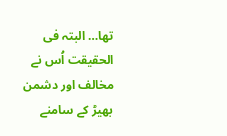تھا… البتہ فی الحقیقت اُس نے مخالف اور دشمن بھیڑ کے سامنے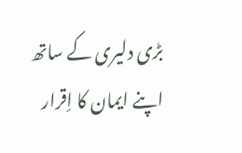بڑی دلیری کے ساتھ اپنے ایمان کا اِقرار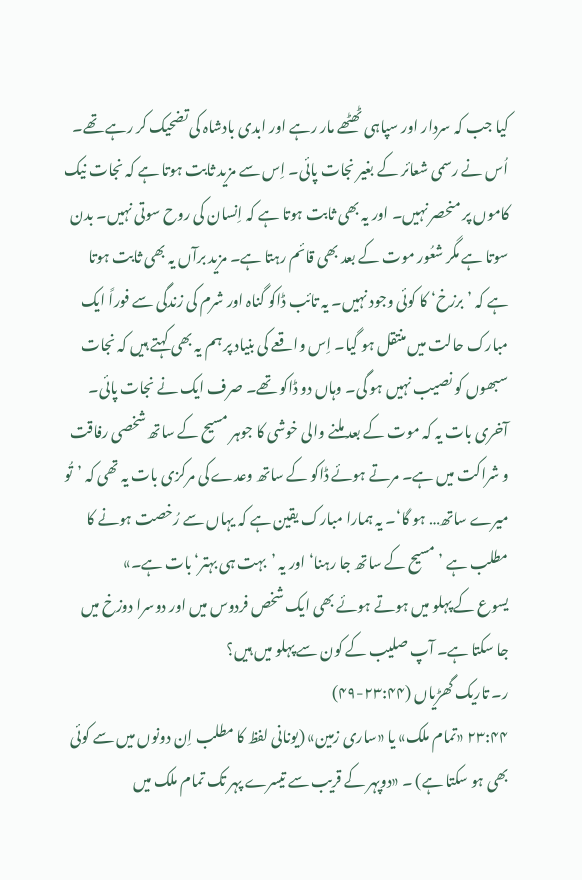کیا جب کہ سردار اور سپاہی ٹھٹھے مار رہے اور ابدی بادشاہ کی تضحیک کر رہے تھے۔ اُس نے رسمی شعائر کے بغیر نجات پائی۔ اِس سے مزید ثابت ہوتا ہے کہ نجات نیک کاموں پر منحصر نہیں۔ اور یہ بھی ثابت ہوتا ہے کہ اِنسان کی روح سوتی نہیں۔ بدن سوتا ہے مگر شعُور موت کے بعد بھی قائم رہتا ہے۔ مزید برآں یہ بھی ثابت ہوتا ہے کہ ’برزخ‘ کا کوئی وجود نہیں۔ یہ تائب ڈاکو گناہ اور شرم کی زندگی سے فوراً ایک مبارک حالت میں منتقل ہو گیا۔ اِس واقعے کی بنیاد پر ہم یہ بھی کہتے ہیں کہ نجات سبھوں کو نصیب نہیں ہو گی۔ وہاں دو ڈاکو تھے۔ صرف ایک نے نجات پائی۔ آخری بات یہ کہ موت کے بعد ملنے والی خوشی کا جوہر مسیح کے ساتھ شخصی رفاقت و شراکت میں ہے۔ مرتے ہوئے ڈاکو کے ساتھ وعدے کی مرکزی بات یہ تھی کہ ’تُو میرے ساتھ… ہو گا‘۔ یہ ہمارا مبارک یقین ہے کہ یہاں سے رُخصت ہونے کا مطلب ہے ’مسیح کے ساتھ جا رہنا‘ اور یہ ’بہت ہی بہتر‘ بات ہے۔»
یسوع کے پہلو میں ہوتے ہوئے بھی ایک شخص فردوس میں اور دوسرا دوزخ میں جا سکتا ہے۔ آپ صلیب کے کون سے پہلو میں ہیں؟
ر۔ تاریک گھڑیاں (۲۳:۴۴-۴۹)
۲۳:۴۴ «تمام ملک» یا «ساری زمین» (یونانی لفظ کا مطلب اِن دونوں میں سے کوئی بھی ہو سکتا ہے) ۔ «دوپہر کے قریب سے تیسرے پہر تک تمام ملک میں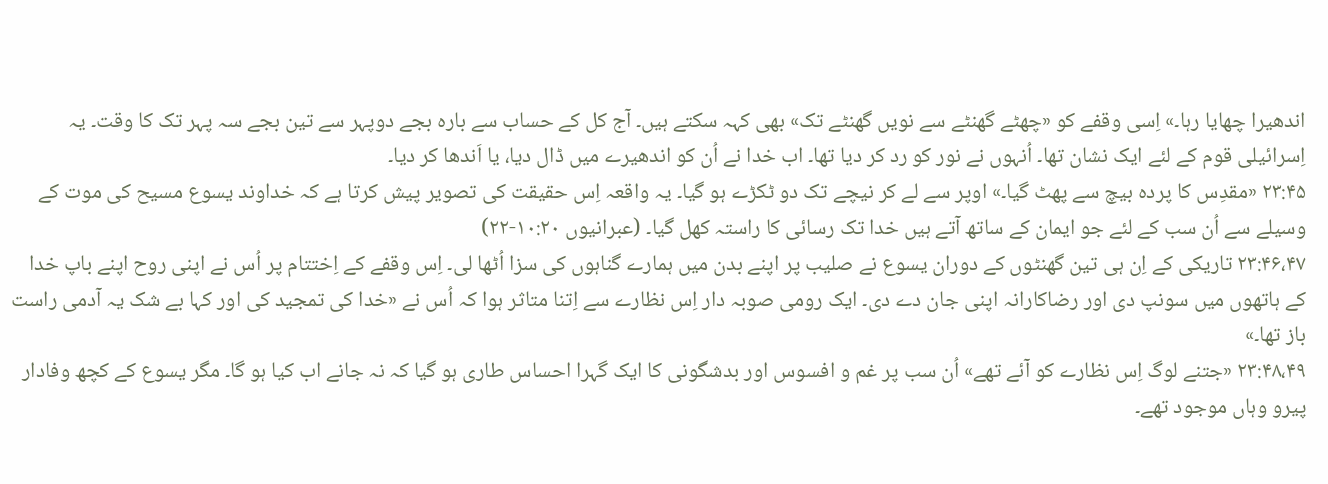اندھیرا چھایا رہا۔» اِسی وقفے کو «چھٹے گھنٹے سے نویں گھنٹے تک» بھی کہہ سکتے ہیں۔ آج کل کے حساب سے بارہ بجے دوپہر سے تین بجے سہ پہر تک کا وقت۔ یہ اِسرائیلی قوم کے لئے ایک نشان تھا۔ اُنہوں نے نور کو رد کر دیا تھا۔ اب خدا نے اُن کو اندھیرے میں ڈال دیا، یا اَندھا کر دیا۔
۲۳:۴۵ «مقدِس کا پردہ بیچ سے پھٹ گیا۔» اوپر سے لے کر نیچے تک دو ٹکڑے ہو گیا۔ یہ واقعہ اِس حقیقت کی تصویر پیش کرتا ہے کہ خداوند یسوع مسیح کی موت کے وسیلے سے اُن سب کے لئے جو ایمان کے ساتھ آتے ہیں خدا تک رسائی کا راستہ کھل گیا۔ (عبرانیوں ۱۰:۲۰-۲۲)
۲۳:۴۶،۴۷ تاریکی کے اِن ہی تین گھنٹوں کے دوران یسوع نے صلیب پر اپنے بدن میں ہمارے گناہوں کی سزا اُٹھا لی۔ اِس وقفے کے اِختتام پر اُس نے اپنی روح اپنے باپ خدا کے ہاتھوں میں سونپ دی اور رضاکارانہ اپنی جان دے دی۔ ایک رومی صوبہ دار اِس نظارے سے اِتنا متاثر ہوا کہ اُس نے «خدا کی تمجید کی اور کہا بے شک یہ آدمی راست باز تھا۔»
۲۳:۴۸،۴۹ «جتنے لوگ اِس نظارے کو آئے تھے» اُن سب پر غم و افسوس اور بدشگونی کا ایک گہرا احساس طاری ہو گیا کہ نہ جانے اب کیا ہو گا۔ مگر یسوع کے کچھ وفادار پیرو وہاں موجود تھے۔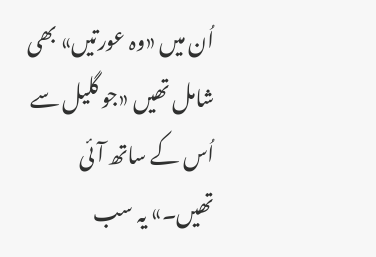اُن میں «وہ عورتیں» بھی شامل تھیں «جو گلیل سے اُس کے ساتھ آئی تھیں۔» یہ سب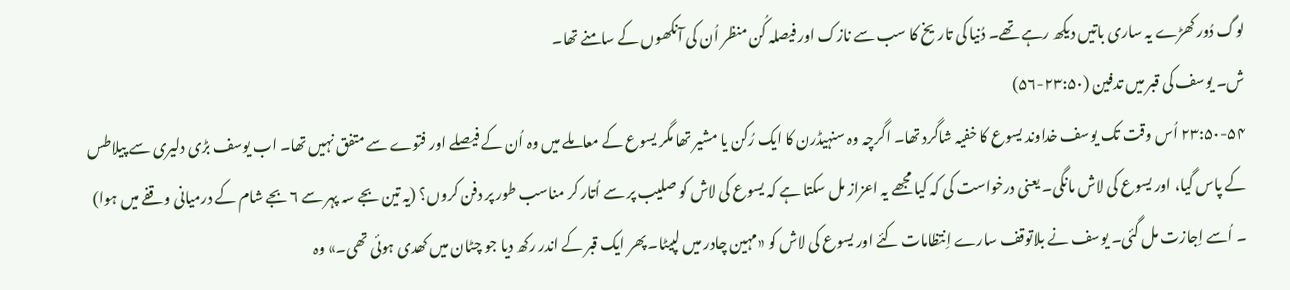لوگ دُور کھڑے یہ ساری باتیں دیکھ رہے تھے۔ دُنیا کی تاریخ کا سب سے نازک اور فیصلہ کُن منظر اُن کی آنکھوں کے سامنے تھا۔
ش۔ یوسف کی قبر میں تدفین (۲۳:۵۰-۵۶)
۲۳:۵۰-۵۴ اُس وقت تک یوسف خداوند یسوع کا خفیہ شاگرد تھا۔ اگرچہ وہ سنہیڈرن کا ایک رُکن یا مشیر تھا مگر یسوع کے معاملے میں وہ اُن کے فیصلے اور فتوے سے متفق نہیں تھا۔ اب یوسف بڑی دلیری سے پیلاطس کے پاس گیا، اور یسوع کی لاش مانگی۔ یعنی درخواست کی کہ کیا مجھے یہ اعزاز مل سکتا ہے کہ یسوع کی لاش کو صلیب پر سے اُتار کر مناسب طور پر دفن کروں؟ (یہ تین بجے سہ پہر سے ۶ بجے شام کے درمیانی وقفے میں ہوا) ۔ اُسے اِجازت مل گئی۔ یوسف نے بلاتوقف سارے اِنتظامات کئے اور یسوع کی لاش کو «مہین چادر میں لپیٹا۔ پھر ایک قبر کے اندر رکھ دیا جو چٹان میں کھدی ہوئی تھی۔» وہ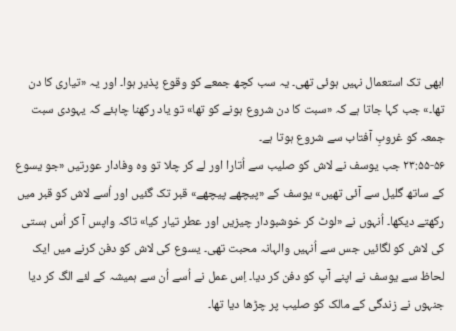ابھی تک استعمال نہیں ہوئی تھی۔ یہ سب کچھ جمعے کو وقوع پذیر ہوا۔ اور یہ «تیاری کا دن تھا۔» جب کہا جاتا ہے کہ «سبت کا دن شروع ہونے کو تھا» تو یاد رکھنا چاہئے کہ یہودی سبت جمعہ کو غروبِ آفتاب سے شروع ہوتا ہے۔
۲۳:۵۵-۵۶ جب یوسف نے لاش کو صلیب سے اُتارا اور لے کر چلا تو وہ وفادار عورتیں «جو یسوع کے ساتھ گلیل سے آئی تھیں» یوسف کے «پیچھے پیچھے» قبر تک گئیں اور اُسے لاش کو قبر میں رکھتے دیکھا۔ اُنہوں نے «لوٹ کر خوشبودار چیزیں اور عطر تیار کیا» تاکہ واپس آ کر اُس ہستی کی لاش کو لگائیں جس سے اُنہیں والہانہ محبت تھی۔ یسوع کی لاش کو دفن کرنے میں ایک لحاظ سے یوسف نے اپنے آپ کو دفن کر دیا۔ اِس عمل نے اُسے اُن سے ہمیشہ کے لئے الگ کر دیا جنہوں نے زندگی کے مالک کو صلیب پر چڑھا دیا تھا۔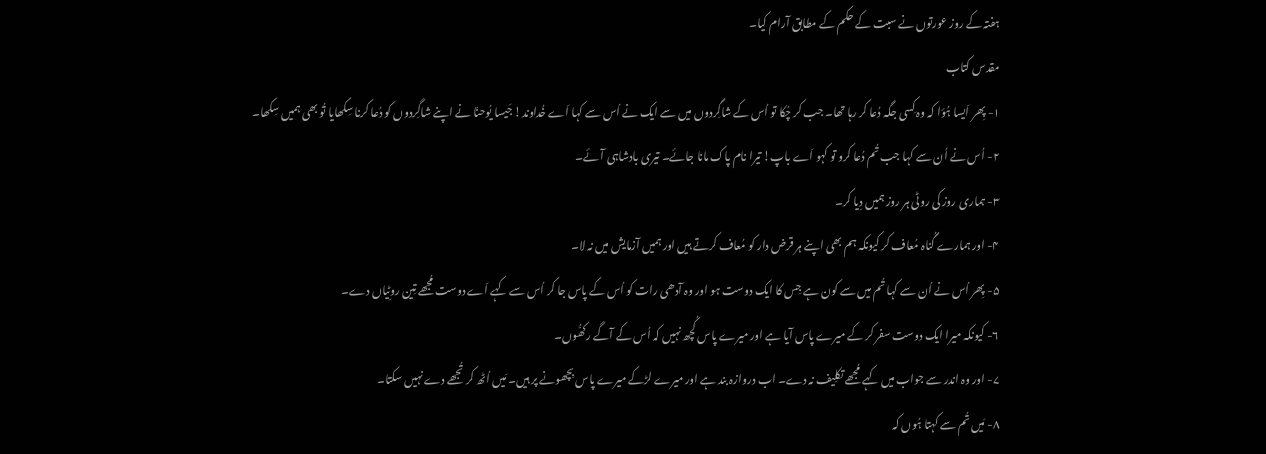ہفتہ کے روز عورتوں نے سبت کے حکم کے مطابق آرام کیا۔
مقدس کتاب
۱- پِھر اَیسا ہُؤا کہ وہ کِسی جگہ دُعا کر رہا تھا۔ جب کر چُکا تو اُس کے شاگِردوں میں سے ایک نے اُس سے کہا اَے خُداوند! جَیسا یُوحنّا نے اپنے شاگِردوں کو دُعا کرنا سِکھایا تُو بھی ہمیں سِکھا۔
۲- اُس نے اُن سے کہا جب تُم دُعا کرو تو کہو اَے باپ! تیرا نام پاک مانا جائے۔ تیری بادشاہی آئے۔
۳- ہماری روز کی روٹی ہر روز ہمیں دِیا کر۔
۴- اور ہمارے گُناہ مُعاف کر کیونکہ ہم بھی اپنے ہر قرض دار کو مُعاف کرتے ہیں اور ہمیں آزمایش میں نہ لا۔
۵- پِھر اُس نے اُن سے کہا تُم میں سے کون ہے جِس کا ایک دوست ہو اور وہ آدھی رات کو اُس کے پاس جا کر اُس سے کہے اَے دوست مُجھے تِین روٹِیاں دے۔
۶- کیونکہ میرا ایک دوست سفر کر کے میرے پاس آیا ہے اور میرے پاس کُچھ نہیں کہ اُس کے آگے رکھُّوں۔
۷- اور وہ اندر سے جواب میں کہے مُجھے تکلِیف نہ دے۔ اب دروازہ بند ہے اور میرے لڑکے میرے پاس بِچھونے پر ہیں۔ مَیں اُٹھ کر تُجھے دے نہیں سکتا۔
۸- مَیں تُم سے کہتا ہُوں کہ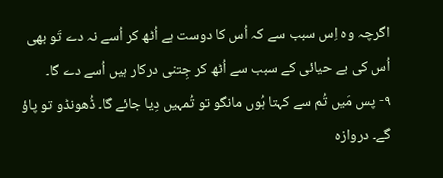اگرچہ وہ اِس سبب سے کہ اُس کا دوست ہے اُٹھ کر اُسے نہ دے تَو بھی اُس کی بے حیائی کے سبب سے اُٹھ کر جِتنی درکار ہیں اُسے دے گا۔
۹- پس مَیں تُم سے کہتا ہُوں مانگو تو تُمہیں دِیا جائے گا۔ ڈُھونڈو تو پاؤ گے۔ دروازہ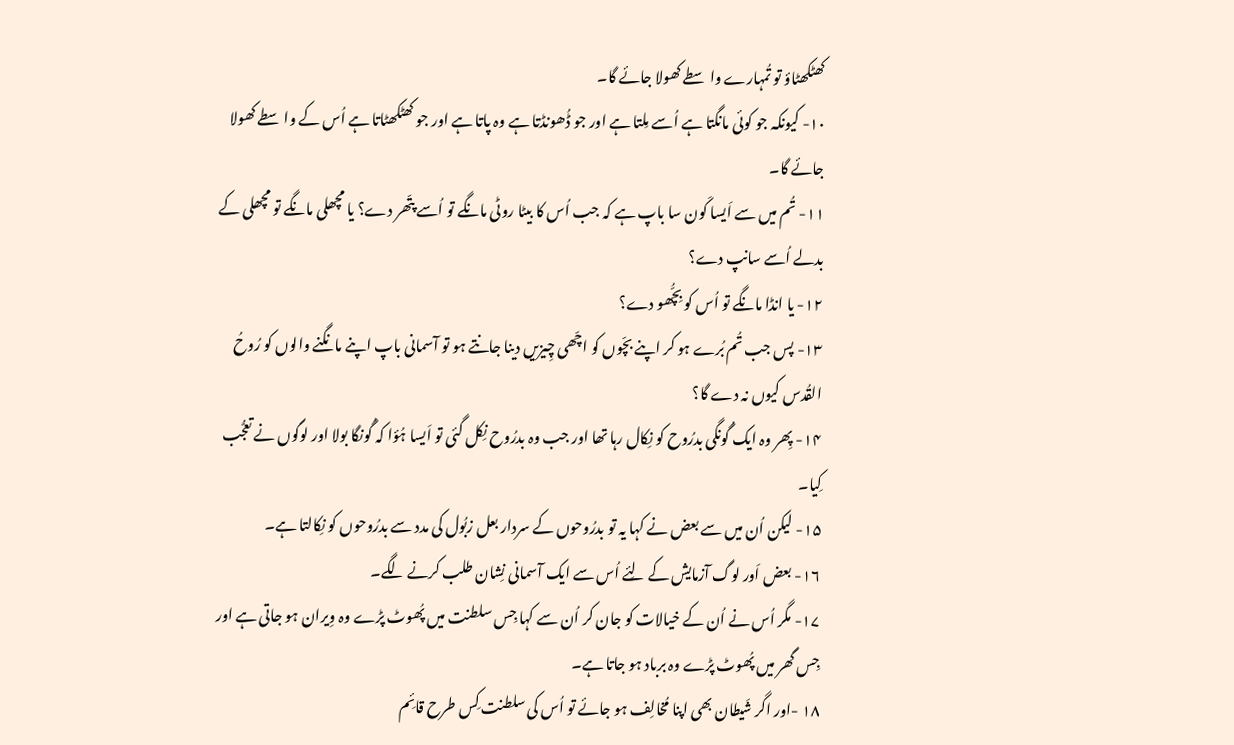کھٹکھٹاؤ تو تُمہارے واسطے کھولا جائے گا۔
۱۰- کیونکہ جو کوئی مانگتا ہے اُسے مِلتا ہے اور جو ڈُھونڈتا ہے وہ پاتا ہے اور جو کھٹکھٹاتا ہے اُس کے واسطے کھولا جائے گا۔
۱۱- تُم میں سے اَیسا کَون سا باپ ہے کہ جب اُس کا بیٹا روٹی مانگے تو اُسے پتّھر دے؟ یا مچھلی مانگے تو مچھلی کے بدلے اُسے سانپ دے؟
۱۲- یا انڈا مانگے تو اُس کو بِچُّھو دے؟
۱۳- پس جب تُم بُرے ہو کر اپنے بچّوں کو اچّھی چِیزیں دینا جانتے ہو تو آسمانی باپ اپنے مانگنے والوں کو رُوحُ القُدس کیوں نہ دے گا؟
۱۴- پِھر وہ ایک گُونگی بدرُوح کو نِکال رہا تھا اور جب وہ بدرُوح نِکل گئی تو اَیسا ہُؤا کہ گُونگا بولا اور لوگوں نے تعجُّب کِیا۔
۱۵- لیکن اُن میں سے بعض نے کہا یہ تو بدرُوحوں کے سردار بعل زبُول کی مدد سے بدرُوحوں کو نِکالتا ہے۔
۱۶- بعض اَور لوگ آزمایش کے لِئے اُس سے ایک آسمانی نِشان طلب کرنے لگے۔
۱۷- مگر اُس نے اُن کے خیالات کو جان کر اُن سے کہا جِس سلطنت میں پُھوٹ پڑے وہ وِیران ہو جاتی ہے اور جِس گھر میں پُھوٹ پڑے وہ برباد ہو جاتا ہے۔
۱۸ -اور اگر شَیطان بھی اپنا مُخالِف ہو جائے تو اُس کی سلطنت کِس طرح قائِم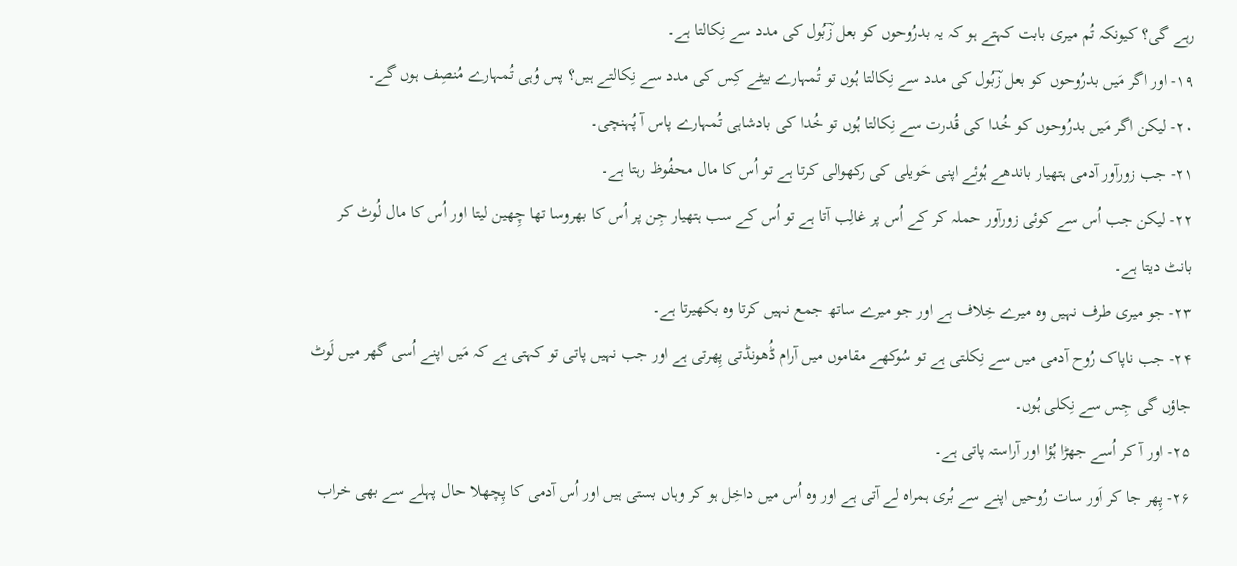رہے گی؟ کیونکہ تُم میری بابت کہتے ہو کہ یہ بدرُوحوں کو بعل زؔبُول کی مدد سے نِکالتا ہے۔
۱۹- اور اگر مَیں بدرُوحوں کو بعل زؔبُول کی مدد سے نِکالتا ہُوں تو تُمہارے بیٹے کِس کی مدد سے نِکالتے ہیں؟ پس وُہی تُمہارے مُنصِف ہوں گے۔
۲۰- لیکن اگر مَیں بدرُوحوں کو خُدا کی قُدرت سے نِکالتا ہُوں تو خُدا کی بادشاہی تُمہارے پاس آ پُہنچی۔
۲۱- جب زورآور آدمی ہتھیار باندھے ہُوئے اپنی حَویلی کی رکھوالی کرتا ہے تو اُس کا مال محفُوظ رہتا ہے۔
۲۲- لیکن جب اُس سے کوئی زورآور حملہ کر کے اُس پر غالِب آتا ہے تو اُس کے سب ہتھیار جِن پر اُس کا بھروسا تھا چِھین لیتا اور اُس کا مال لُوٹ کر بانٹ دیتا ہے۔
۲۳- جو میری طرف نہیں وہ میرے خِلاف ہے اور جو میرے ساتھ جمع نہیں کرتا وہ بکھیرتا ہے۔
۲۴- جب ناپاک رُوح آدمی میں سے نِکلتی ہے تو سُوکھے مقاموں میں آرام ڈُھونڈتی پِھرتی ہے اور جب نہیں پاتی تو کہتی ہے کہ مَیں اپنے اُسی گھر میں لَوٹ جاؤں گی جِس سے نِکلی ہُوں۔
۲۵- اور آ کر اُسے جھڑا ہُؤا اور آراستہ پاتی ہے۔
۲۶- پِھر جا کر اَور سات رُوحیں اپنے سے بُری ہمراہ لے آتی ہے اور وہ اُس میں داخِل ہو کر وہاں بستی ہیں اور اُس آدمی کا پِچھلا حال پہلے سے بھی خراب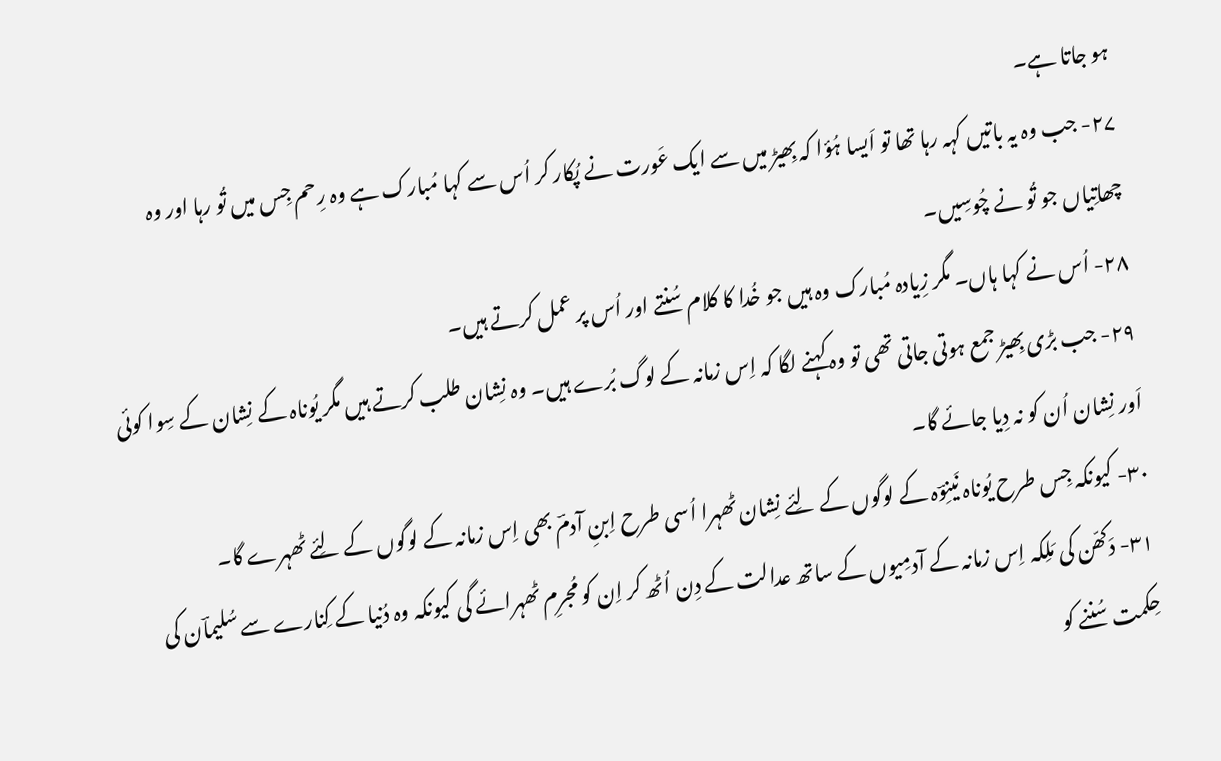ہو جاتا ہے۔
۲۷- جب وہ یہ باتیں کہہ رہا تھا تو اَیسا ہُؤا کہ بِھیڑ میں سے ایک عَورت نے پُکار کر اُس سے کہا مُبارک ہے وہ رِحم جِس میں تُو رہا اور وہ چھاتِیاں جو تُو نے چُوسِیں۔
۲۸- اُس نے کہا ہاں۔ مگر زِیادہ مُبارک وہ ہیں جو خُدا کا کلام سُنتے اور اُس پر عمل کرتے ہیں۔
۲۹- جب بڑی بِھیڑ جمع ہوتی جاتی تھی تو وہ کہنے لگا کہ اِس زمانہ کے لوگ بُرے ہیں۔ وہ نِشان طلب کرتے ہیں مگر یُوناہ کے نِشان کے سِوا کوئی اَور نِشان اُن کو نہ دِیا جائے گا۔
۳۰- کیونکہ جِس طرح یُوناہ نَینِوؔہ کے لوگوں کے لِئے نِشان ٹھہرا اُسی طرح اِبنِ آدمؔ بھی اِس زمانہ کے لوگوں کے لِئے ٹھہرے گا۔
۳۱- دَکھّن کی مَلِکہ اِس زمانہ کے آدمِیوں کے ساتھ عدالت کے دِن اُٹھ کر اِن کو مُجرِم ٹھہرائے گی کیونکہ وہ دُنیا کے کِنارے سے سُلیماؔن کی حِکمت سُننے کو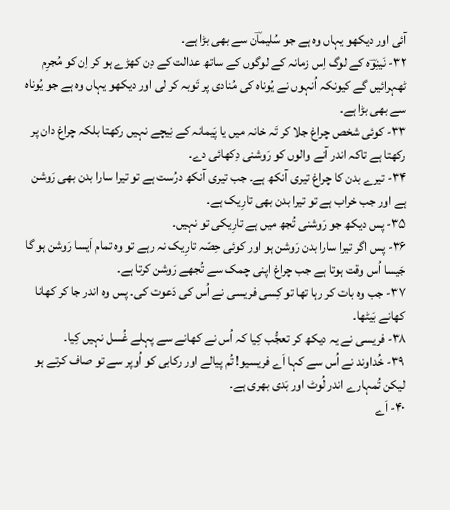آئی اور دیکھو یہاں وہ ہے جو سُلیماؔن سے بھی بڑا ہے۔
۳۲- نَینِوؔہ کے لوگ اِس زمانہ کے لوگوں کے ساتھ عدالت کے دِن کھڑے ہو کر اِن کو مُجرِم ٹھہرائیں گے کیونکہ اُنہوں نے یُوناہ کی مُنادی پر تَوبہ کر لی اور دیکھو یہاں وہ ہے جو یُوناہ سے بھی بڑا ہے۔
۳۳- کوئی شخص چراغ جلا کر تَہ خانہ میں یا پَیمانہ کے نِیچے نہیں رکھتا بلکہ چراغ دان پر رکھتا ہے تاکہ اندر آنے والوں کو رَوشنی دِکھائی دے۔
۳۴- تیرے بدن کا چراغ تیری آنکھ ہے۔ جب تیری آنکھ درُست ہے تو تیرا سارا بدن بھی رَوشن ہے اور جب خراب ہے تو تیرا بدن بھی تارِیک ہے۔
۳۵- پس دیکھ جو رَوشنی تُجھ میں ہے تارِیکی تو نہیں۔
۳۶- پس اگر تیرا سارا بدن رَوشن ہو اور کوئی حِصّہ تارِیک نہ رہے تو وہ تمام اَیسا رَوشن ہو گا جَیسا اُس وقت ہوتا ہے جب چراغ اپنی چمک سے تُجھے رَوشن کرتا ہے۔
۳۷- جب وہ بات کر رہا تھا تو کِسی فریسی نے اُس کی دَعوت کی۔ پس وہ اندر جا کر کھانا کھانے بَیٹھا۔
۳۸- فریسی نے یہ دیکھ کر تعجُّب کِیا کہ اُس نے کھانے سے پہلے غُسل نہیں کِیا۔
۳۹- خُداوند نے اُس سے کہا اَے فریسیو! تُم پیالے اور رکابی کو اُوپر سے تو صاف کرتے ہو لیکن تُمہارے اندر لُوٹ اور بَدی بھری ہے۔
۴۰- اَے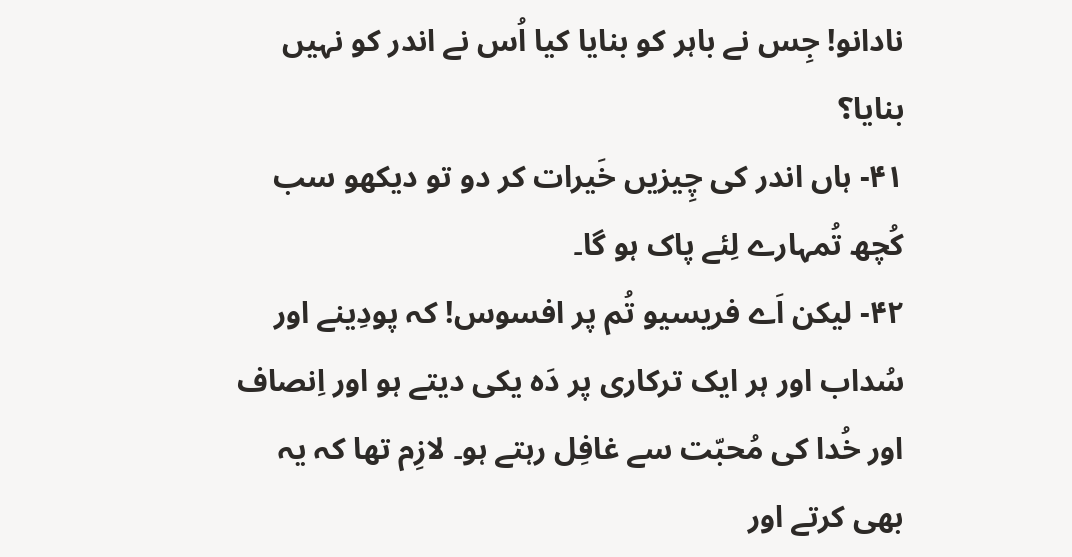نادانو! جِس نے باہر کو بنایا کیا اُس نے اندر کو نہیں بنایا؟
۴۱- ہاں اندر کی چِیزیں خَیرات کر دو تو دیکھو سب کُچھ تُمہارے لِئے پاک ہو گا۔
۴۲- لیکن اَے فریسیو تُم پر افسوس! کہ پودِینے اور سُداب اور ہر ایک ترکاری پر دَہ یکی دیتے ہو اور اِنصاف اور خُدا کی مُحبّت سے غافِل رہتے ہو۔ لازِم تھا کہ یہ بھی کرتے اور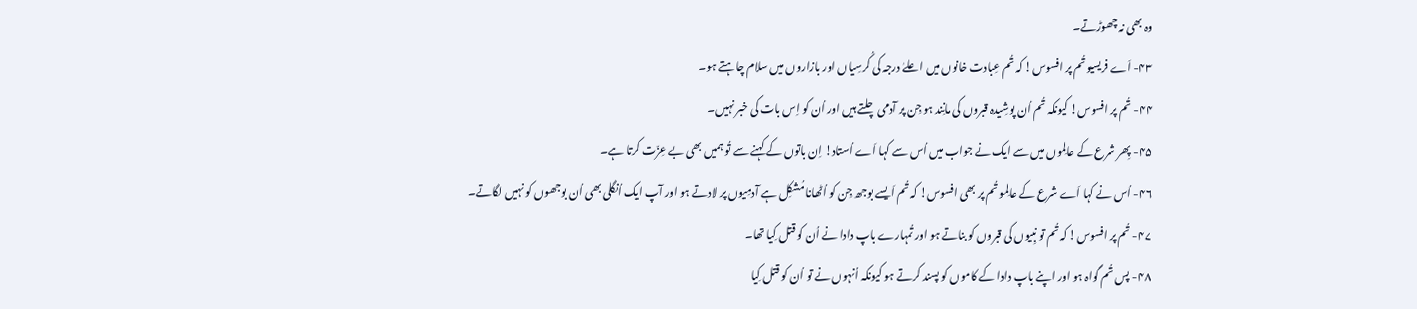وہ بھی نہ چھوڑتے۔
۴۳- اَے فریسیو تُم پر افسوس! کہ تُم عِبادت خانوں میں اعلےٰ درجہ کی کُرسِیاں اور بازاروں میں سلام چاہتے ہو۔
۴۴- تُم پر افسوس! کیونکہ تُم اُن پوشِیدہ قبروں کی مانِند ہو جِن پر آدمی چلتے ہیں اور اُن کو اِس بات کی خبر نہیں۔
۴۵- پِھر شرع کے عالِموں میں سے ایک نے جواب میں اُس سے کہا اَے اُستاد! اِن باتوں کے کہنے سے تُو ہمیں بھی بے عِزّت کرتا ہے۔
۴۶- اُس نے کہا اَے شرع کے عالِمو تُم پر بھی افسوس! کہ تُم اَیسے بوجھ جِن کو اُٹھانا مُشکِل ہے آدمِیوں پر لادتے ہو اور آپ ایک اُنگلی بھی اُن بوجھوں کو نہیں لگاتے۔
۴۷- تُم پر افسوس! کہ تُم تو نبِیوں کی قبروں کو بناتے ہو اور تُمہارے باپ دادا نے اُن کو قتل کِیا تھا۔
۴۸- پس تُم گواہ ہو اور اپنے باپ دادا کے کاموں کو پسند کرتے ہو کیونکہ اُنہوں نے تو اُن کو قتل کِیا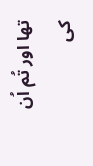تھا اور تُم اُن کی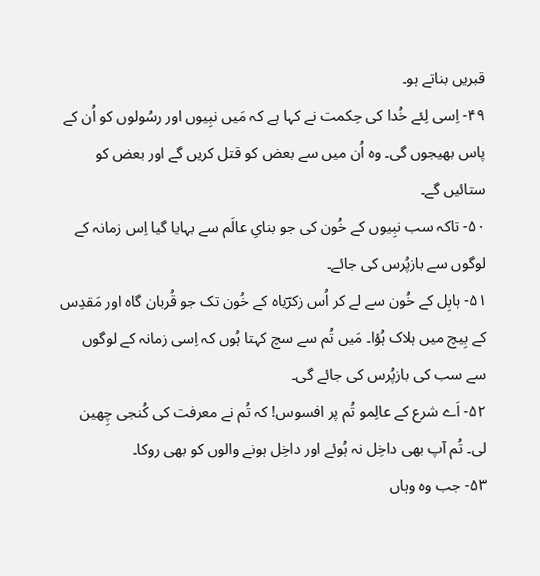قبریں بناتے ہو۔
۴۹- اِسی لِئے خُدا کی حِکمت نے کہا ہے کہ مَیں نبِیوں اور رسُولوں کو اُن کے پاس بھیجوں گی۔ وہ اُن میں سے بعض کو قتل کریں گے اور بعض کو ستائیں گے۔
۵۰- تاکہ سب نبِیوں کے خُون کی جو بنایِ عالَم سے بہایا گیا اِس زمانہ کے لوگوں سے بازپُرس کی جائے۔
۵۱- ہابِل کے خُون سے لے کر اُس زکرؔیاہ کے خُون تک جو قُربان گاہ اور مَقدِس کے بِیچ میں ہلاک ہُؤا۔ مَیں تُم سے سچ کہتا ہُوں کہ اِسی زمانہ کے لوگوں سے سب کی بازپُرس کی جائے گی۔
۵۲- اَے شرع کے عالِمو تُم پر افسوس! کہ تُم نے معرفت کی کُنجی چِھین لی۔ تُم آپ بھی داخِل نہ ہُوئے اور داخِل ہونے والوں کو بھی روکا۔
۵۳- جب وہ وہاں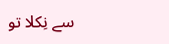سے نِکلا تو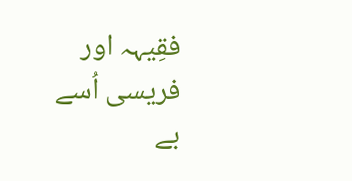فقِیہہ اور فریسی اُسے بے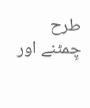طرح چِمٹنے اور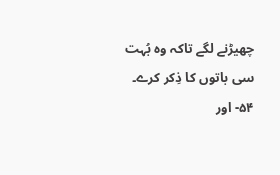چھیڑنے لگے تاکہ وہ بُہت سی باتوں کا ذِکر کرے۔
۵۴- اور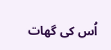اُس کی گھات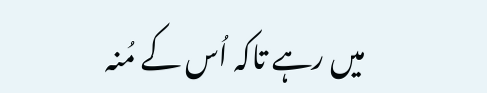میں رہے تاکہ اُس کے مُنہ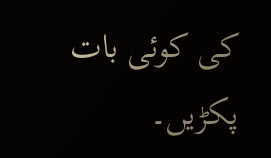کی کوئی بات پکڑیں۔